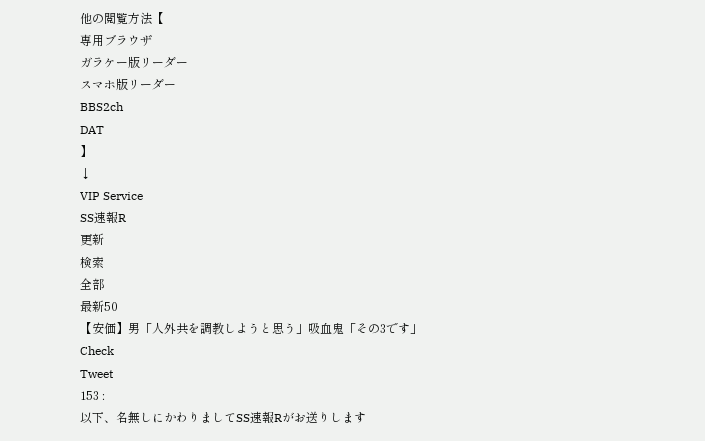他の閲覧方法【
専用ブラウザ
ガラケー版リーダー
スマホ版リーダー
BBS2ch
DAT
】
↓
VIP Service
SS速報R
更新
検索
全部
最新50
【安価】男「人外共を調教しようと思う」吸血鬼「その3です」
Check
Tweet
153 :
以下、名無しにかわりましてSS速報Rがお送りします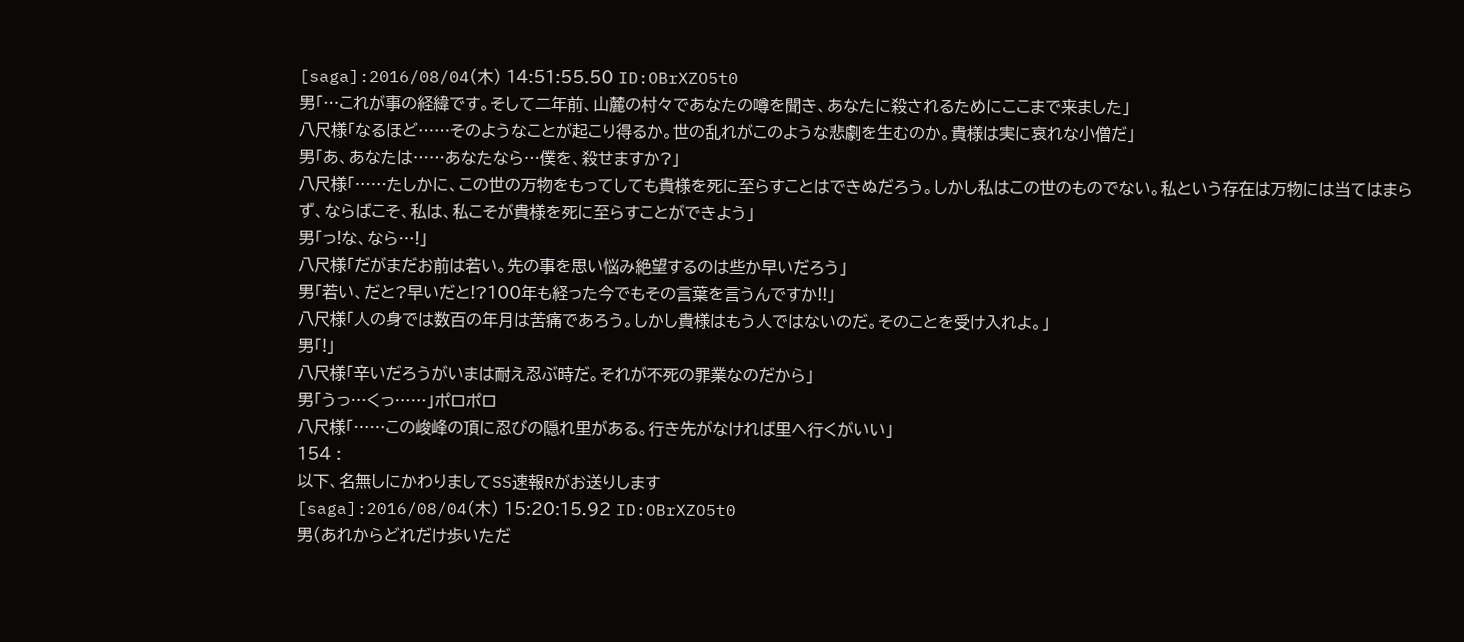[saga]:2016/08/04(木) 14:51:55.50 ID:OBrXZO5t0
男「…これが事の経緯です。そして二年前、山麓の村々であなたの噂を聞き、あなたに殺されるためにここまで来ました」
八尺様「なるほど……そのようなことが起こり得るか。世の乱れがこのような悲劇を生むのか。貴様は実に哀れな小僧だ」
男「あ、あなたは……あなたなら…僕を、殺せますか?」
八尺様「……たしかに、この世の万物をもってしても貴様を死に至らすことはできぬだろう。しかし私はこの世のものでない。私という存在は万物には当てはまらず、ならばこそ、私は、私こそが貴様を死に至らすことができよう」
男「っ!な、なら…!」
八尺様「だがまだお前は若い。先の事を思い悩み絶望するのは些か早いだろう」
男「若い、だと?早いだと!?100年も経った今でもその言葉を言うんですか!!」
八尺様「人の身では数百の年月は苦痛であろう。しかし貴様はもう人ではないのだ。そのことを受け入れよ。」
男「!」
八尺様「辛いだろうがいまは耐え忍ぶ時だ。それが不死の罪業なのだから」
男「うっ…くっ……」ポロポロ
八尺様「……この峻峰の頂に忍びの隠れ里がある。行き先がなければ里へ行くがいい」
154 :
以下、名無しにかわりましてSS速報Rがお送りします
[saga]:2016/08/04(木) 15:20:15.92 ID:OBrXZO5t0
男(あれからどれだけ歩いただ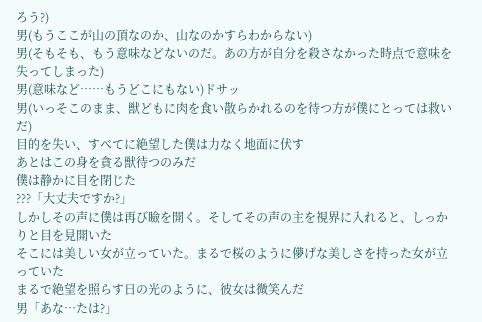ろう?)
男(もうここが山の頂なのか、山なのかすらわからない)
男(そもそも、もう意味などないのだ。あの方が自分を殺さなかった時点で意味を失ってしまった)
男(意味など……もうどこにもない)ドサッ
男(いっそこのまま、獣どもに肉を食い散らかれるのを待つ方が僕にとっては救いだ)
目的を失い、すべてに絶望した僕は力なく地面に伏す
あとはこの身を貪る獣待つのみだ
僕は静かに目を閉じた
???「大丈夫ですか?」
しかしその声に僕は再び瞼を開く。そしてその声の主を視界に入れると、しっかりと目を見開いた
そこには美しい女が立っていた。まるで桜のように儚げな美しさを持った女が立っていた
まるで絶望を照らす日の光のように、彼女は微笑んだ
男「あな…たは?」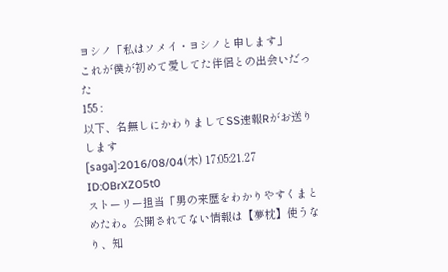ヨシノ「私はソメイ・ヨシノと申します」
これが僕が初めて愛してた伴侶との出会いだった
155 :
以下、名無しにかわりましてSS速報Rがお送りします
[saga]:2016/08/04(木) 17:05:21.27 ID:OBrXZO5t0
ストーリー担当「男の来歴をわかりやすくまとめたわ。公開されてない情報は【夢枕】使うなり、知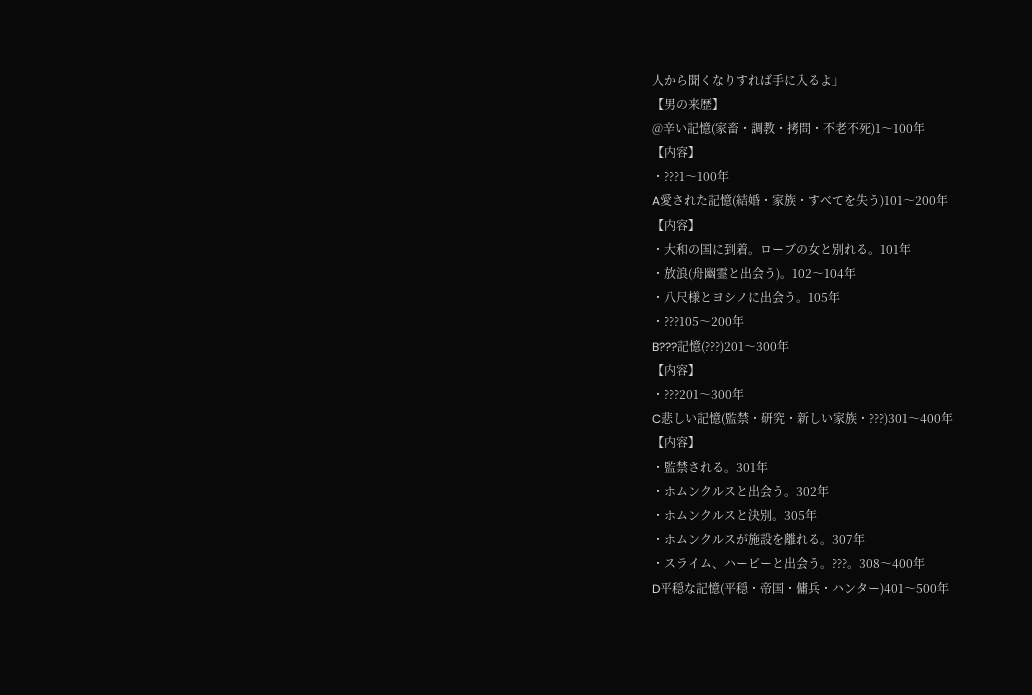人から聞くなりすれば手に入るよ」
【男の来歴】
@辛い記憶(家畜・調教・拷問・不老不死)1〜100年
【内容】
・???1〜100年
A愛された記憶(結婚・家族・すべてを失う)101〜200年
【内容】
・大和の国に到着。ローブの女と別れる。101年
・放浪(舟幽霊と出会う)。102〜104年
・八尺様とヨシノに出会う。105年
・???105〜200年
B???記憶(???)201〜300年
【内容】
・???201〜300年
C悲しい記憶(監禁・研究・新しい家族・???)301〜400年
【内容】
・監禁される。301年
・ホムンクルスと出会う。302年
・ホムンクルスと決別。305年
・ホムンクルスが施設を離れる。307年
・スライム、ハーピーと出会う。???。308〜400年
D平穏な記憶(平穏・帝国・傭兵・ハンター)401〜500年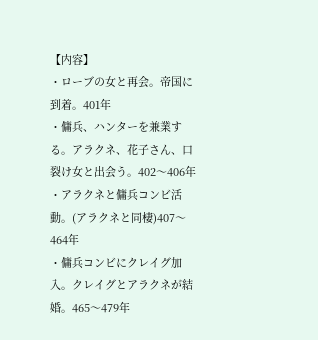【内容】
・ローブの女と再会。帝国に到着。401年
・傭兵、ハンターを兼業する。アラクネ、花子さん、口裂け女と出会う。402〜406年
・アラクネと傭兵コンビ活動。(アラクネと同棲)407〜464年
・傭兵コンビにクレイグ加入。クレイグとアラクネが結婚。465〜479年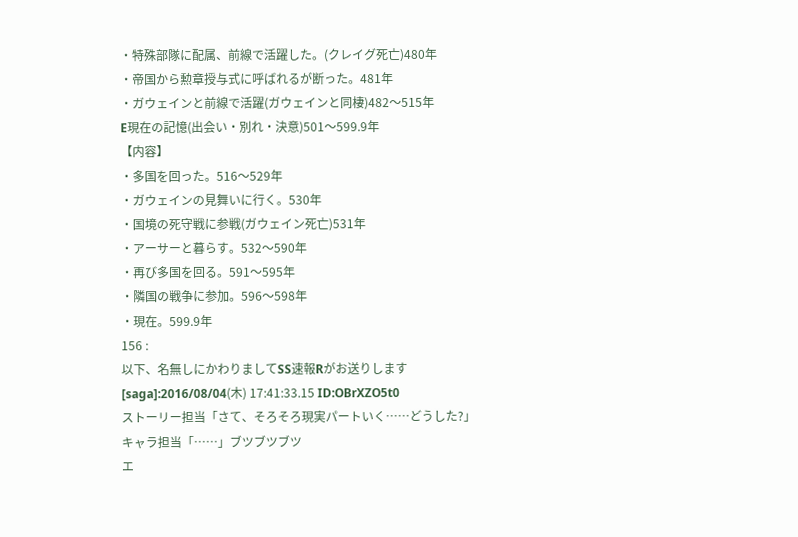・特殊部隊に配属、前線で活躍した。(クレイグ死亡)480年
・帝国から勲章授与式に呼ばれるが断った。481年
・ガウェインと前線で活躍(ガウェインと同棲)482〜515年
E現在の記憶(出会い・別れ・決意)501〜599.9年
【内容】
・多国を回った。516〜529年
・ガウェインの見舞いに行く。530年
・国境の死守戦に参戦(ガウェイン死亡)531年
・アーサーと暮らす。532〜590年
・再び多国を回る。591〜595年
・隣国の戦争に参加。596〜598年
・現在。599.9年
156 :
以下、名無しにかわりましてSS速報Rがお送りします
[saga]:2016/08/04(木) 17:41:33.15 ID:OBrXZO5t0
ストーリー担当「さて、そろそろ現実パートいく……どうした?」
キャラ担当「……」ブツブツブツ
エ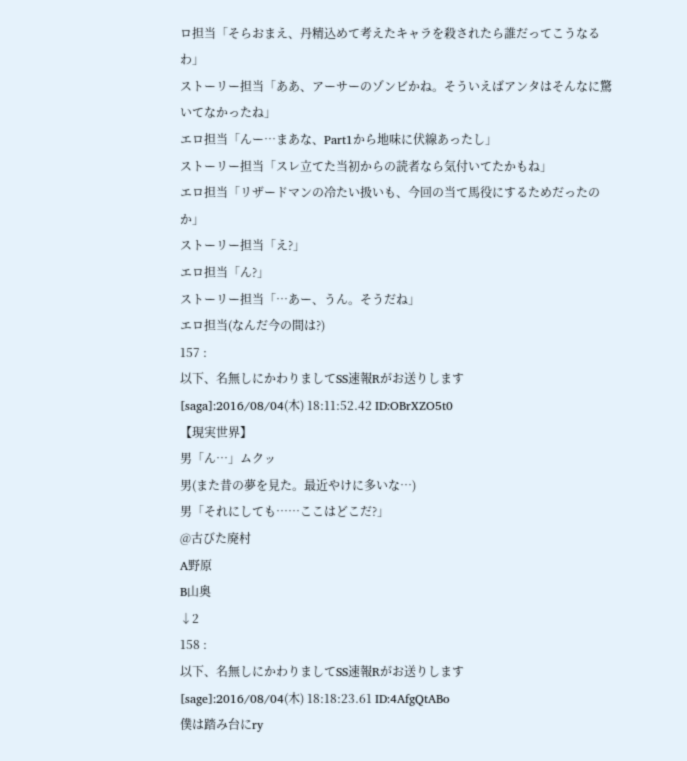ロ担当「そらおまえ、丹精込めて考えたキャラを殺されたら誰だってこうなるわ」
ストーリー担当「ああ、アーサーのゾンビかね。そういえばアンタはそんなに驚いてなかったね」
エロ担当「んー…まあな、Part1から地味に伏線あったし」
ストーリー担当「スレ立てた当初からの読者なら気付いてたかもね」
エロ担当「リザードマンの冷たい扱いも、今回の当て馬役にするためだったのか」
ストーリー担当「え?」
エロ担当「ん?」
ストーリー担当「…あー、うん。そうだね」
エロ担当(なんだ今の間は?)
157 :
以下、名無しにかわりましてSS速報Rがお送りします
[saga]:2016/08/04(木) 18:11:52.42 ID:OBrXZO5t0
【現実世界】
男「ん…」ムクッ
男(また昔の夢を見た。最近やけに多いな…)
男「それにしても……ここはどこだ?」
@古びた廃村
A野原
B山奥
↓2
158 :
以下、名無しにかわりましてSS速報Rがお送りします
[sage]:2016/08/04(木) 18:18:23.61 ID:4AfgQtABo
僕は踏み台にry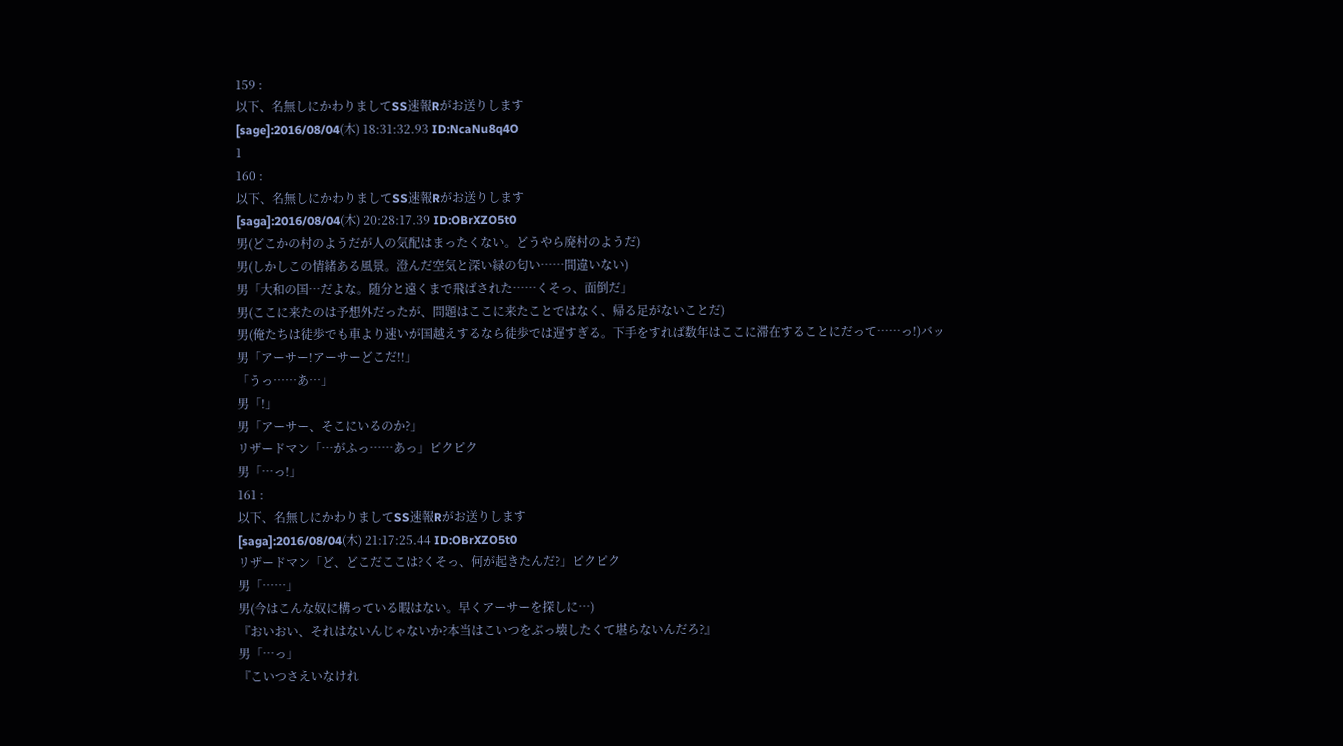159 :
以下、名無しにかわりましてSS速報Rがお送りします
[sage]:2016/08/04(木) 18:31:32.93 ID:NcaNu8q4O
1
160 :
以下、名無しにかわりましてSS速報Rがお送りします
[saga]:2016/08/04(木) 20:28:17.39 ID:OBrXZO5t0
男(どこかの村のようだが人の気配はまったくない。どうやら廃村のようだ)
男(しかしこの情緒ある風景。澄んだ空気と深い緑の匂い……間違いない)
男「大和の国…だよな。随分と遠くまで飛ばされた……くそっ、面倒だ」
男(ここに来たのは予想外だったが、問題はここに来たことではなく、帰る足がないことだ)
男(俺たちは徒歩でも車より速いが国越えするなら徒歩では遅すぎる。下手をすれば数年はここに滞在することにだって……っ!)バッ
男「アーサー!アーサーどこだ!!」
「うっ……あ…」
男「!」
男「アーサー、そこにいるのか?」
リザードマン「…がふっ……あっ」ピクピク
男「…っ!」
161 :
以下、名無しにかわりましてSS速報Rがお送りします
[saga]:2016/08/04(木) 21:17:25.44 ID:OBrXZO5t0
リザードマン「ど、どこだここは?くそっ、何が起きたんだ?」ピクピク
男「……」
男(今はこんな奴に構っている暇はない。早くアーサーを探しに…)
『おいおい、それはないんじゃないか?本当はこいつをぶっ壊したくて堪らないんだろ?』
男「…っ」
『こいつさえいなけれ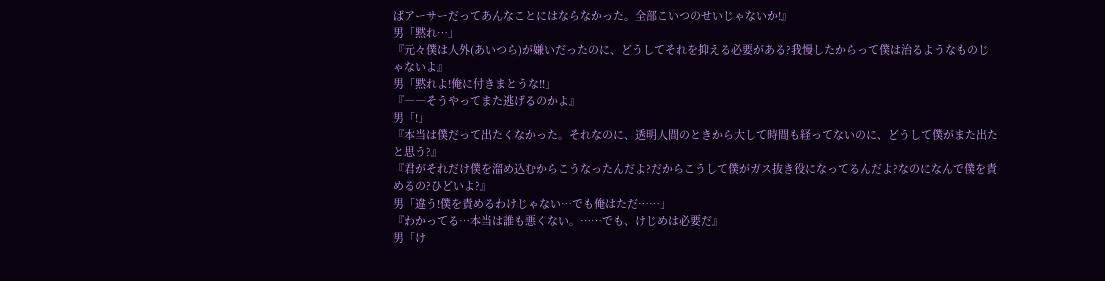ばアーサーだってあんなことにはならなかった。全部こいつのせいじゃないか!』
男「黙れ…」
『元々僕は人外(あいつら)が嫌いだったのに、どうしてそれを抑える必要がある?我慢したからって僕は治るようなものじゃないよ』
男「黙れよ!俺に付きまとうな!!」
『――そうやってまた逃げるのかよ』
男「!」
『本当は僕だって出たくなかった。それなのに、透明人間のときから大して時間も経ってないのに、どうして僕がまた出たと思う?』
『君がそれだけ僕を溜め込むからこうなったんだよ?だからこうして僕がガス抜き役になってるんだよ?なのになんで僕を責めるの?ひどいよ?』
男「違う!僕を責めるわけじゃない…でも俺はただ……」
『わかってる…本当は誰も悪くない。……でも、けじめは必要だ』
男「け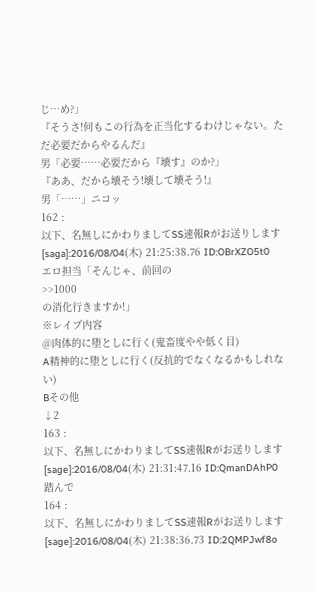じ…め?」
『そうさ!何もこの行為を正当化するわけじゃない。ただ必要だからやるんだ』
男「必要……必要だから『壊す』のか?」
『ああ、だから壊そう!壊して壊そう!』
男「……」ニコッ
162 :
以下、名無しにかわりましてSS速報Rがお送りします
[saga]:2016/08/04(木) 21:25:38.76 ID:OBrXZO5t0
エロ担当「そんじゃ、前回の
>>1000
の消化行きますか!」
※レイプ内容
@肉体的に堕としに行く(鬼畜度やや低く目)
A精神的に堕としに行く(反抗的でなくなるかもしれない)
Bその他
↓2
163 :
以下、名無しにかわりましてSS速報Rがお送りします
[sage]:2016/08/04(木) 21:31:47.16 ID:QmanDAhP0
踏んで
164 :
以下、名無しにかわりましてSS速報Rがお送りします
[sage]:2016/08/04(木) 21:38:36.73 ID:2QMPJwf8o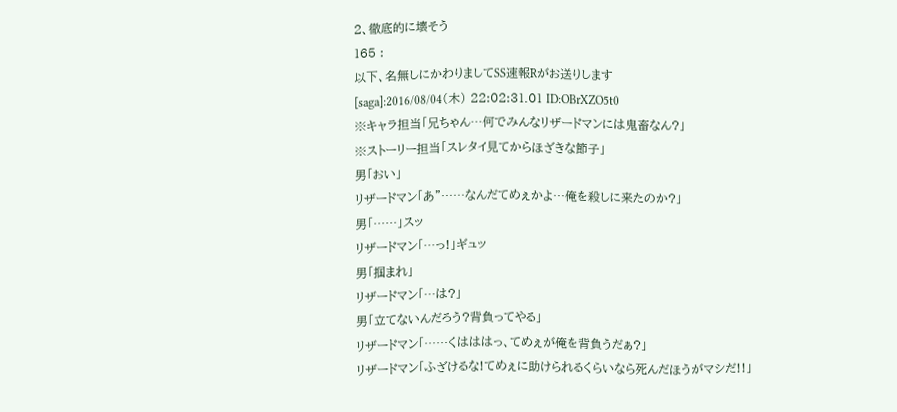2、徹底的に壊そう
165 :
以下、名無しにかわりましてSS速報Rがお送りします
[saga]:2016/08/04(木) 22:02:31.01 ID:OBrXZO5t0
※キャラ担当「兄ちゃん…何でみんなリザードマンには鬼畜なん?」
※ストーリー担当「スレタイ見てからほざきな節子」
男「おい」
リザードマン「あ”……なんだてめぇかよ…俺を殺しに来たのか?」
男「……」スッ
リザードマン「…っ!」ギュッ
男「掴まれ」
リザードマン「…は?」
男「立てないんだろう?背負ってやる」
リザードマン「……くはははっ、てめぇが俺を背負うだぁ?」
リザードマン「ふざけるな!てめぇに助けられるくらいなら死んだほうがマシだ!!」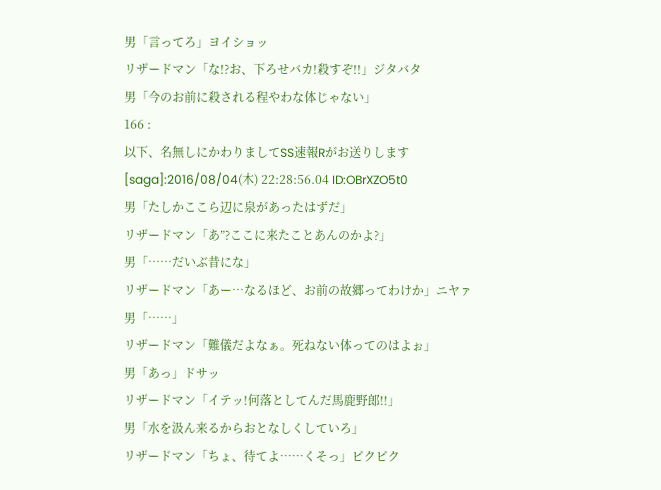男「言ってろ」ヨイショッ
リザードマン「な!?お、下ろせバカ!殺すぞ!!」ジタバタ
男「今のお前に殺される程やわな体じゃない」
166 :
以下、名無しにかわりましてSS速報Rがお送りします
[saga]:2016/08/04(木) 22:28:56.04 ID:OBrXZO5t0
男「たしかここら辺に泉があったはずだ」
リザードマン「あ”?ここに来たことあんのかよ?」
男「……だいぶ昔にな」
リザードマン「あー…なるほど、お前の故郷ってわけか」ニヤァ
男「……」
リザードマン「難儀だよなぁ。死ねない体ってのはよぉ」
男「あっ」ドサッ
リザードマン「イテッ!何落としてんだ馬鹿野郎!!」
男「水を汲ん来るからおとなしくしていろ」
リザードマン「ちょ、待てよ……くそっ」ピクピク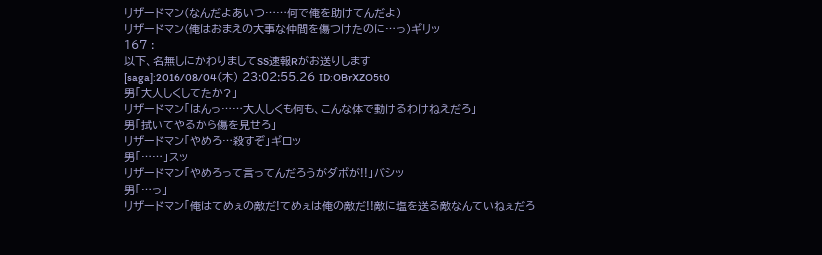リザードマン(なんだよあいつ……何で俺を助けてんだよ)
リザードマン(俺はおまえの大事な仲間を傷つけたのに…っ)ギリッ
167 :
以下、名無しにかわりましてSS速報Rがお送りします
[saga]:2016/08/04(木) 23:02:55.26 ID:OBrXZO5t0
男「大人しくしてたか?」
リザードマン「はんっ……大人しくも何も、こんな体で動けるわけねえだろ」
男「拭いてやるから傷を見せろ」
リザードマン「やめろ…殺すぞ」ギロッ
男「……」スッ
リザードマン「やめろって言ってんだろうがダボが!!」バシッ
男「…っ」
リザードマン「俺はてめぇの敵だ!てめぇは俺の敵だ!!敵に塩を送る敵なんていねぇだろ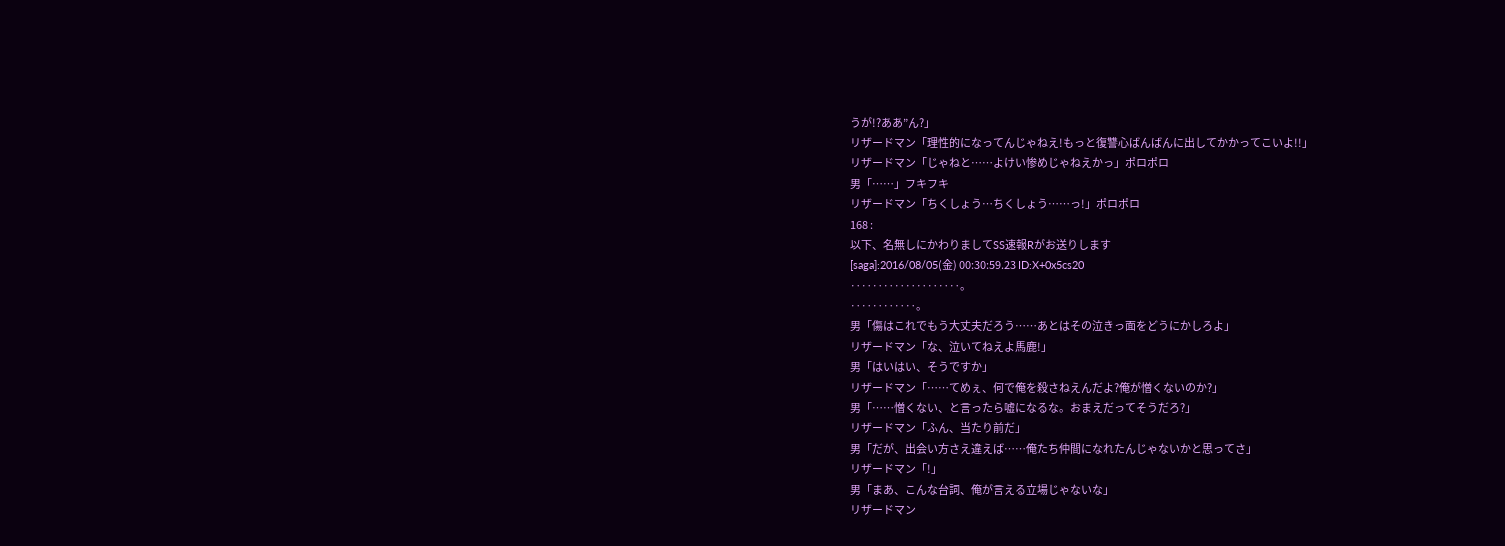うが!?ああ”ん?」
リザードマン「理性的になってんじゃねえ!もっと復讐心ばんばんに出してかかってこいよ!!」
リザードマン「じゃねと……よけい惨めじゃねえかっ」ポロポロ
男「……」フキフキ
リザードマン「ちくしょう…ちくしょう……っ!」ポロポロ
168 :
以下、名無しにかわりましてSS速報Rがお送りします
[saga]:2016/08/05(金) 00:30:59.23 ID:X+0x5cs20
‥‥‥‥‥‥‥‥‥‥。
‥‥‥‥‥‥。
男「傷はこれでもう大丈夫だろう……あとはその泣きっ面をどうにかしろよ」
リザードマン「な、泣いてねえよ馬鹿!」
男「はいはい、そうですか」
リザードマン「……てめぇ、何で俺を殺さねえんだよ?俺が憎くないのか?」
男「……憎くない、と言ったら嘘になるな。おまえだってそうだろ?」
リザードマン「ふん、当たり前だ」
男「だが、出会い方さえ違えば……俺たち仲間になれたんじゃないかと思ってさ」
リザードマン「!」
男「まあ、こんな台詞、俺が言える立場じゃないな」
リザードマン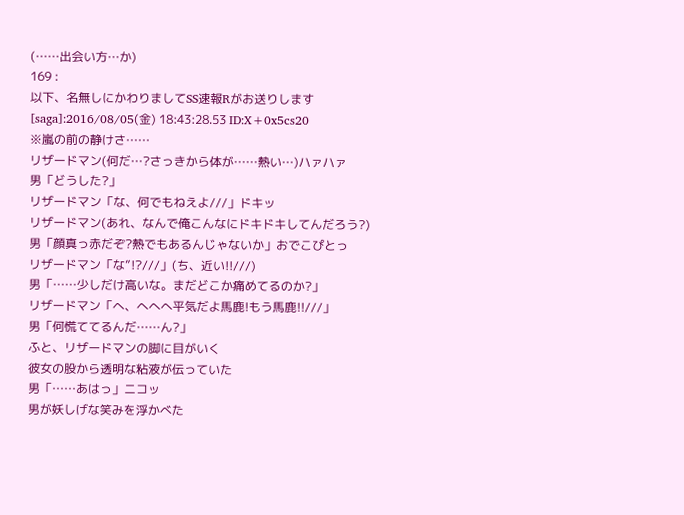(……出会い方…か)
169 :
以下、名無しにかわりましてSS速報Rがお送りします
[saga]:2016/08/05(金) 18:43:28.53 ID:X+0x5cs20
※嵐の前の静けさ……
リザードマン(何だ…?さっきから体が……熱い…)ハァハァ
男「どうした?」
リザードマン「な、何でもねえよ///」ドキッ
リザードマン(あれ、なんで俺こんなにドキドキしてんだろう?)
男「顔真っ赤だぞ?熱でもあるんじゃないか」おでこぴとっ
リザードマン「な”!?///」(ち、近い!!///)
男「……少しだけ高いな。まだどこか痛めてるのか?」
リザードマン「へ、へへへ平気だよ馬鹿!もう馬鹿!!///」
男「何慌ててるんだ……ん?」
ふと、リザードマンの脚に目がいく
彼女の股から透明な粘液が伝っていた
男「……あはっ」ニコッ
男が妖しげな笑みを浮かべた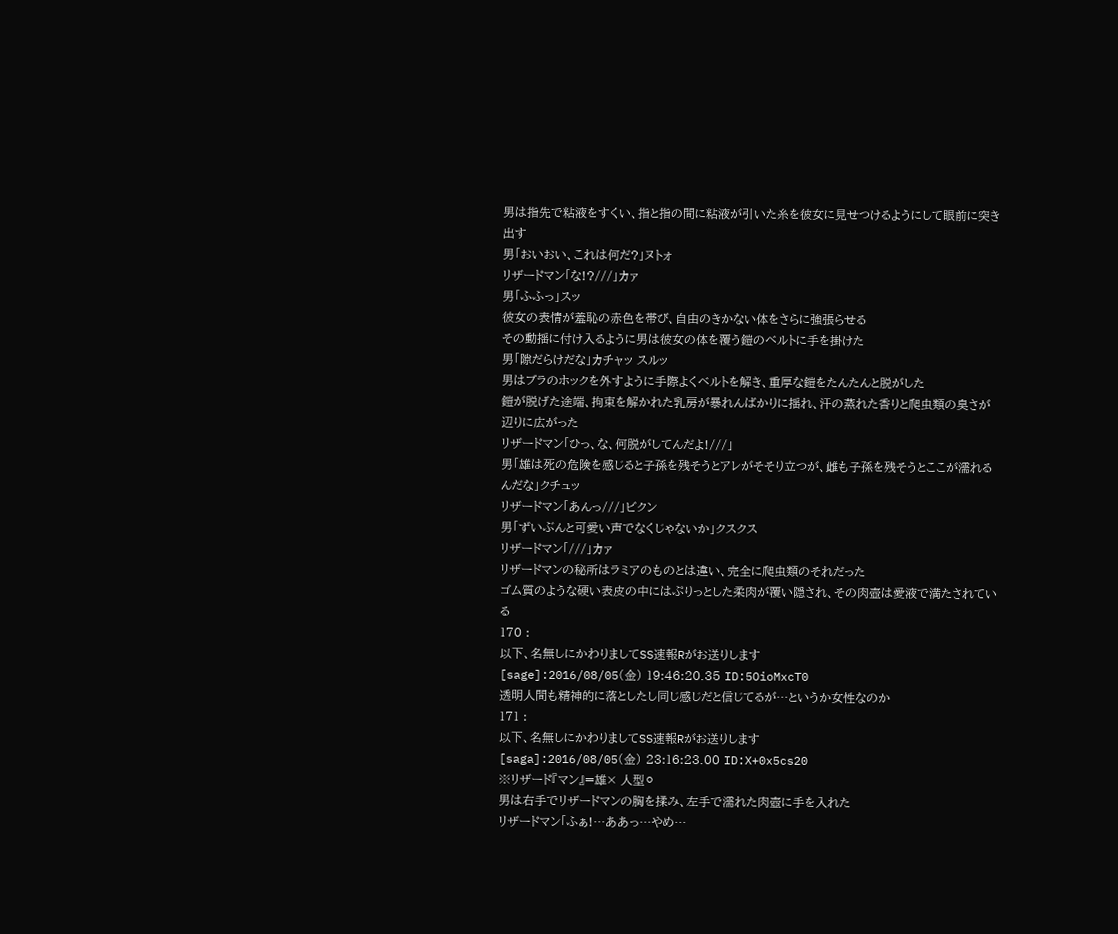男は指先で粘液をすくい、指と指の間に粘液が引いた糸を彼女に見せつけるようにして眼前に突き出す
男「おいおい、これは何だ?」ヌトォ
リザードマン「な!?///」カァ
男「ふふっ」スッ
彼女の表情が羞恥の赤色を帯び、自由のきかない体をさらに強張らせる
その動揺に付け入るように男は彼女の体を覆う鎧のベルトに手を掛けた
男「隙だらけだな」カチャッ スルッ
男はブラのホックを外すように手際よくベルトを解き、重厚な鎧をたんたんと脱がした
鎧が脱げた途端、拘束を解かれた乳房が暴れんばかりに揺れ、汗の蒸れた香りと爬虫類の臭さが辺りに広がった
リザードマン「ひっ、な、何脱がしてんだよ!///」
男「雄は死の危険を感じると子孫を残そうとアレがそそり立つが、雌も子孫を残そうとここが濡れるんだな」クチュッ
リザードマン「あんっ///」ビクン
男「ずいぶんと可愛い声でなくじゃないか」クスクス
リザードマン「///」カァ
リザードマンの秘所はラミアのものとは違い、完全に爬虫類のそれだった
ゴム質のような硬い表皮の中にはぷりっとした柔肉が覆い隠され、その肉壺は愛液で満たされている
170 :
以下、名無しにかわりましてSS速報Rがお送りします
[sage]:2016/08/05(金) 19:46:20.35 ID:5OioMxcT0
透明人間も精神的に落としたし同じ感じだと信じてるが…というか女性なのか
171 :
以下、名無しにかわりましてSS速報Rがお送りします
[saga]:2016/08/05(金) 23:16:23.00 ID:X+0x5cs20
※リザード『マン』=雄× 人型⚪
男は右手でリザードマンの胸を揉み、左手で濡れた肉壺に手を入れた
リザードマン「ふぁ!…ああっ…やめ…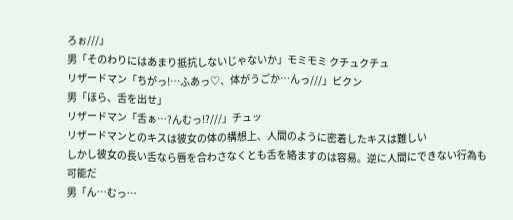ろぉ///」
男「そのわりにはあまり抵抗しないじゃないか」モミモミ クチュクチュ
リザードマン「ちがっ!…ふあっ♡、体がうごか…んっ///」ビクン
男「ほら、舌を出せ」
リザードマン「舌ぁ…?んむっ!?///」チュッ
リザードマンとのキスは彼女の体の構想上、人間のように密着したキスは難しい
しかし彼女の長い舌なら唇を合わさなくとも舌を絡ますのは容易。逆に人間にできない行為も可能だ
男「ん…むっ…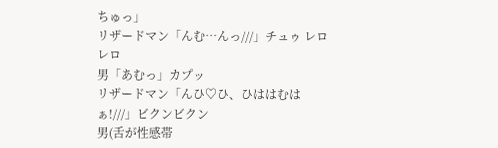ちゅっ」
リザードマン「んむ…んっ///」チュゥ レロレロ
男「あむっ」カプッ
リザードマン「んひ♡ひ、ひははむはぁ!///」ビクンビクン
男(舌が性感帯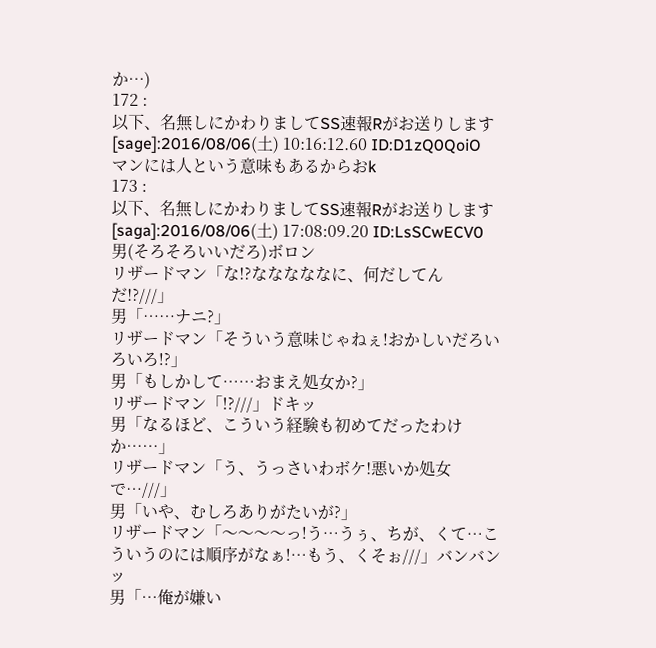か…)
172 :
以下、名無しにかわりましてSS速報Rがお送りします
[sage]:2016/08/06(土) 10:16:12.60 ID:D1zQ0QoiO
マンには人という意味もあるからおk
173 :
以下、名無しにかわりましてSS速報Rがお送りします
[saga]:2016/08/06(土) 17:08:09.20 ID:LsSCwECV0
男(そろそろいいだろ)ボロン
リザードマン「な!?なななななに、何だしてんだ!?///」
男「……ナニ?」
リザードマン「そういう意味じゃねぇ!おかしいだろいろいろ!?」
男「もしかして……おまえ処女か?」
リザードマン「!?///」ドキッ
男「なるほど、こういう経験も初めてだったわけか……」
リザードマン「う、うっさいわボケ!悪いか処女で…///」
男「いや、むしろありがたいが?」
リザードマン「〜〜〜〜っ!う…うぅ、ちが、くて…こういうのには順序がなぁ!…もう、くそぉ///」バンバンッ
男「…俺が嫌い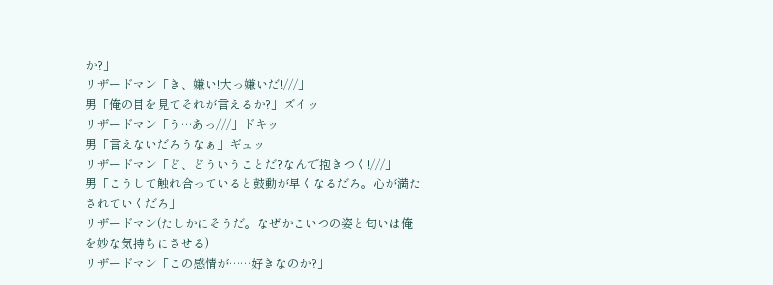か?」
リザードマン「き、嫌い!大っ嫌いだ!///」
男「俺の目を見てそれが言えるか?」ズイッ
リザードマン「う…あっ///」ドキッ
男「言えないだろうなぁ」ギュッ
リザードマン「ど、どういうことだ?なんで抱きつく!///」
男「こうして触れ合っていると鼓動が早くなるだろ。心が満たされていくだろ」
リザードマン(たしかにそうだ。なぜかこいつの姿と匂いは俺を妙な気持ちにさせる)
リザードマン「この感情が……好きなのか?」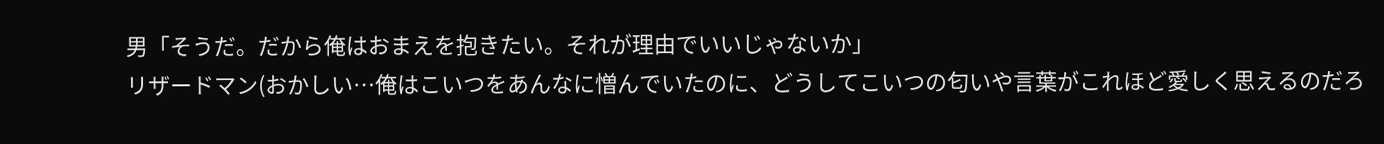男「そうだ。だから俺はおまえを抱きたい。それが理由でいいじゃないか」
リザードマン(おかしい…俺はこいつをあんなに憎んでいたのに、どうしてこいつの匂いや言葉がこれほど愛しく思えるのだろ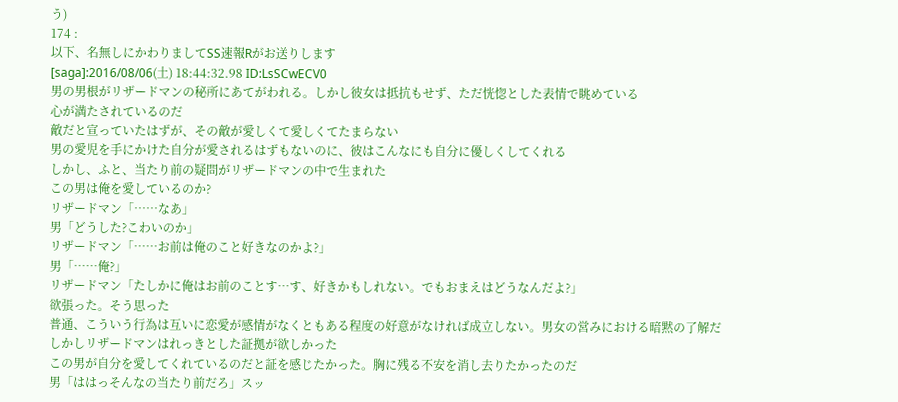う)
174 :
以下、名無しにかわりましてSS速報Rがお送りします
[saga]:2016/08/06(土) 18:44:32.98 ID:LsSCwECV0
男の男根がリザードマンの秘所にあてがわれる。しかし彼女は抵抗もせず、ただ恍惚とした表情で眺めている
心が満たされているのだ
敵だと宣っていたはずが、その敵が愛しくて愛しくてたまらない
男の愛児を手にかけた自分が愛されるはずもないのに、彼はこんなにも自分に優しくしてくれる
しかし、ふと、当たり前の疑問がリザードマンの中で生まれた
この男は俺を愛しているのか?
リザードマン「……なあ」
男「どうした?こわいのか」
リザードマン「……お前は俺のこと好きなのかよ?」
男「……俺?」
リザードマン「たしかに俺はお前のことす…す、好きかもしれない。でもおまえはどうなんだよ?」
欲張った。そう思った
普通、こういう行為は互いに恋愛が感情がなくともある程度の好意がなければ成立しない。男女の営みにおける暗黙の了解だ
しかしリザードマンはれっきとした証拠が欲しかった
この男が自分を愛してくれているのだと証を感じたかった。胸に残る不安を消し去りたかったのだ
男「ははっそんなの当たり前だろ」スッ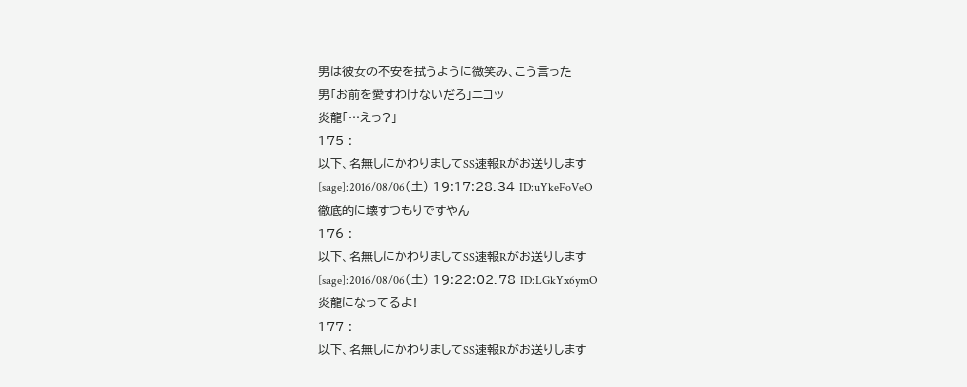男は彼女の不安を拭うように微笑み、こう言った
男「お前を愛すわけないだろ」ニコッ
炎龍「…えっ?」
175 :
以下、名無しにかわりましてSS速報Rがお送りします
[sage]:2016/08/06(土) 19:17:28.34 ID:uYkeFoVeO
徹底的に壊すつもりですやん
176 :
以下、名無しにかわりましてSS速報Rがお送りします
[sage]:2016/08/06(土) 19:22:02.78 ID:LGkYx6ymO
炎龍になってるよ!
177 :
以下、名無しにかわりましてSS速報Rがお送りします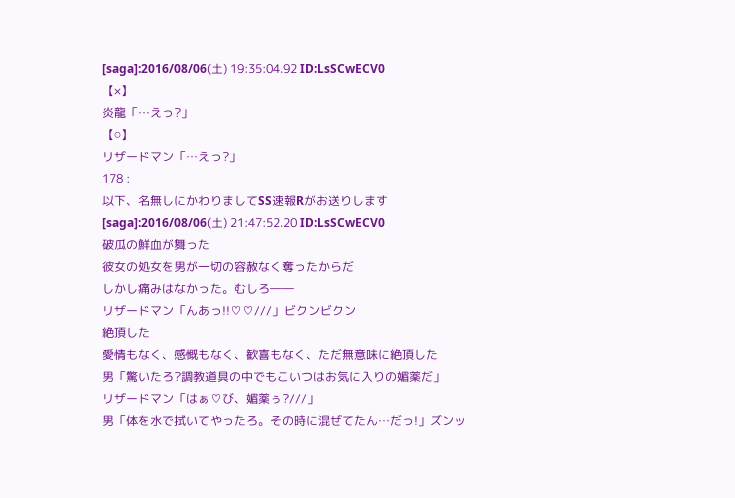[saga]:2016/08/06(土) 19:35:04.92 ID:LsSCwECV0
【×】
炎龍「…えっ?」
【⚪】
リザードマン「…えっ?」
178 :
以下、名無しにかわりましてSS速報Rがお送りします
[saga]:2016/08/06(土) 21:47:52.20 ID:LsSCwECV0
破瓜の鮮血が舞った
彼女の処女を男が一切の容赦なく奪ったからだ
しかし痛みはなかった。むしろ――
リザードマン「んあっ!!♡♡///」ビクンビクン
絶頂した
愛情もなく、感慨もなく、歓喜もなく、ただ無意味に絶頂した
男「驚いたろ?調教道具の中でもこいつはお気に入りの媚薬だ」
リザードマン「はぁ♡び、媚薬ぅ?///」
男「体を水で拭いてやったろ。その時に混ぜてたん…だっ!」ズンッ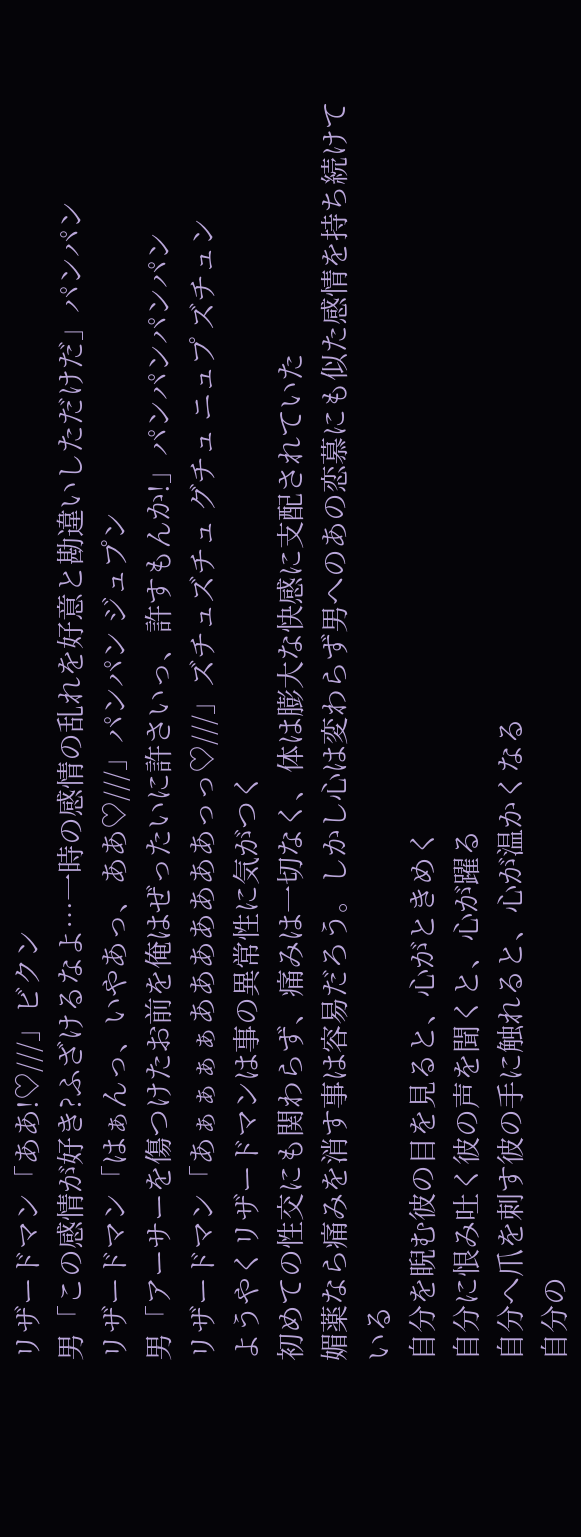リザードマン「ああ!♡///」ビクン
男「この感情が好き?ふざけるなよ…一時の感情の乱れを好意と勘違いしただけだ」パンパン
リザードマン「はぁんっ、いやあっ、ああ♡///」パンパン ジュプン
男「アーサーを傷つけたお前を俺はぜったいに許さいっ、許すもんか!」パンパンパンパン
リザードマン「あぁぁぁぁあああああああっっ♡///」ズチュズチュ グチュ ニュプ ズチュン
ようやくリザードマンは事の異常性に気がつく
初めての性交にも関わらず、痛みは一切なく、体は膨大な快感に支配されていた
媚薬なら痛みを消す事は容易だろう。しかし心は変わらず男へのあの恋慕にも似た感情を持ち続けている
自分を睨む彼の目を見ると、心がときめく
自分に恨み吐く彼の声を聞くと、心が躍る
自分へ爪を刺す彼の手に触れると、心が温かくなる
自分の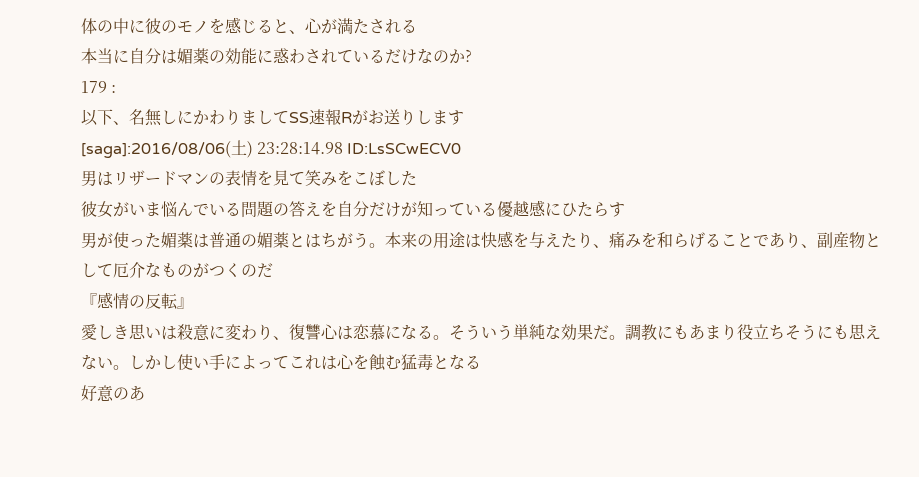体の中に彼のモノを感じると、心が満たされる
本当に自分は媚薬の効能に惑わされているだけなのか?
179 :
以下、名無しにかわりましてSS速報Rがお送りします
[saga]:2016/08/06(土) 23:28:14.98 ID:LsSCwECV0
男はリザードマンの表情を見て笑みをこぼした
彼女がいま悩んでいる問題の答えを自分だけが知っている優越感にひたらす
男が使った媚薬は普通の媚薬とはちがう。本来の用途は快感を与えたり、痛みを和らげることであり、副産物として厄介なものがつくのだ
『感情の反転』
愛しき思いは殺意に変わり、復讐心は恋慕になる。そういう単純な効果だ。調教にもあまり役立ちそうにも思えない。しかし使い手によってこれは心を蝕む猛毒となる
好意のあ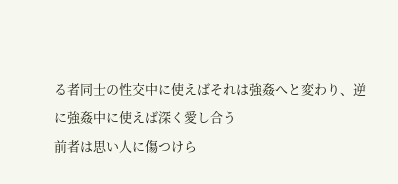る者同士の性交中に使えばそれは強姦へと変わり、逆に強姦中に使えば深く愛し合う
前者は思い人に傷つけら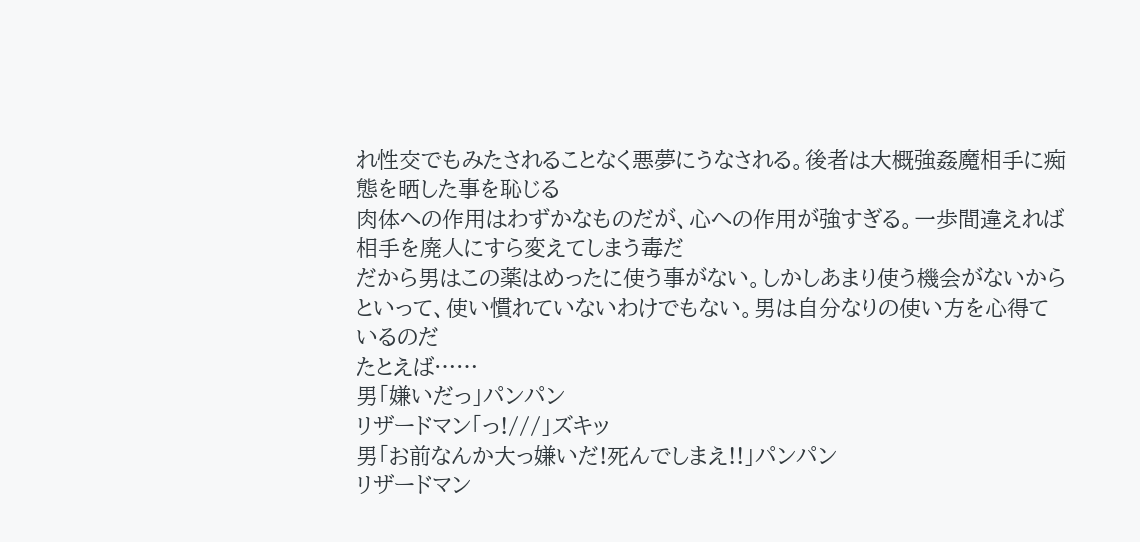れ性交でもみたされることなく悪夢にうなされる。後者は大概強姦魔相手に痴態を晒した事を恥じる
肉体への作用はわずかなものだが、心への作用が強すぎる。一歩間違えれば相手を廃人にすら変えてしまう毒だ
だから男はこの薬はめったに使う事がない。しかしあまり使う機会がないからといって、使い慣れていないわけでもない。男は自分なりの使い方を心得ているのだ
たとえば……
男「嫌いだっ」パンパン
リザードマン「っ!///」ズキッ
男「お前なんか大っ嫌いだ!死んでしまえ!!」パンパン
リザードマン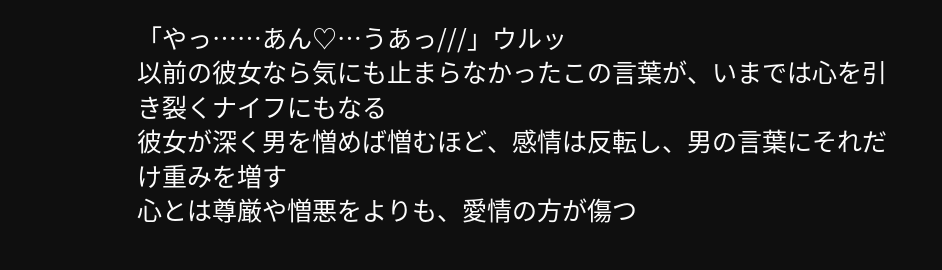「やっ……あん♡…うあっ///」ウルッ
以前の彼女なら気にも止まらなかったこの言葉が、いまでは心を引き裂くナイフにもなる
彼女が深く男を憎めば憎むほど、感情は反転し、男の言葉にそれだけ重みを増す
心とは尊厳や憎悪をよりも、愛情の方が傷つ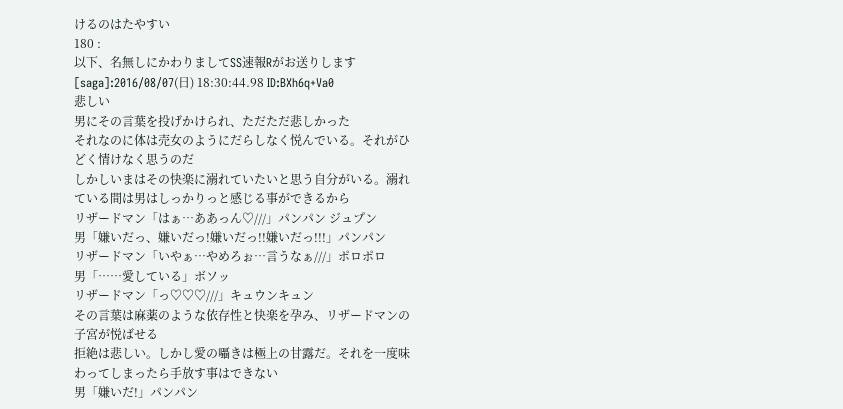けるのはたやすい
180 :
以下、名無しにかわりましてSS速報Rがお送りします
[saga]:2016/08/07(日) 18:30:44.98 ID:BXh6q+Va0
悲しい
男にその言葉を投げかけられ、ただただ悲しかった
それなのに体は売女のようにだらしなく悦んでいる。それがひどく情けなく思うのだ
しかしいまはその快楽に溺れていたいと思う自分がいる。溺れている間は男はしっかりっと感じる事ができるから
リザードマン「はぁ…ああっん♡///」パンパン ジュプン
男「嫌いだっ、嫌いだっ!嫌いだっ!!嫌いだっ!!!」パンパン
リザードマン「いやぁ…やめろぉ…言うなぁ///」ポロポロ
男「……愛している」ボソッ
リザードマン「っ♡♡♡///」キュウンキュン
その言葉は麻薬のような依存性と快楽を孕み、リザードマンの子宮が悦ばせる
拒絶は悲しい。しかし愛の囁きは極上の甘露だ。それを一度味わってしまったら手放す事はできない
男「嫌いだ!」パンパン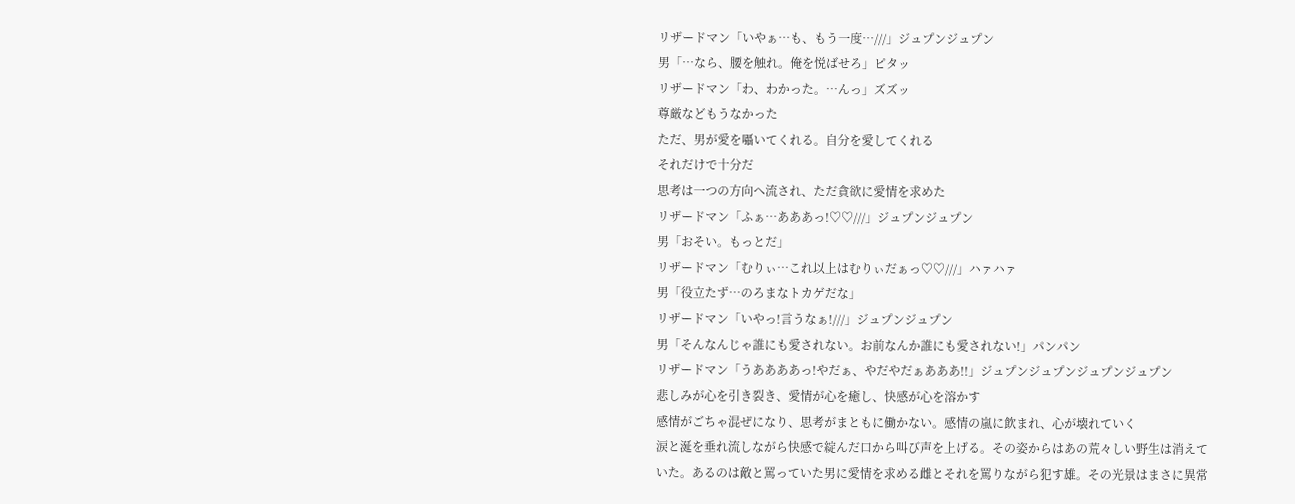リザードマン「いやぁ…も、もう一度…///」ジュプンジュプン
男「…なら、腰を触れ。俺を悦ばせろ」ピタッ
リザードマン「わ、わかった。…んっ」ズズッ
尊厳などもうなかった
ただ、男が愛を囁いてくれる。自分を愛してくれる
それだけで十分だ
思考は一つの方向へ流され、ただ貪欲に愛情を求めた
リザードマン「ふぁ…あああっ!♡♡///」ジュプンジュプン
男「おそい。もっとだ」
リザードマン「むりぃ…これ以上はむりぃだぁっ♡♡///」ハァハァ
男「役立たず…のろまなトカゲだな」
リザードマン「いやっ!言うなぁ!///」ジュプンジュプン
男「そんなんじゃ誰にも愛されない。お前なんか誰にも愛されない!」パンパン
リザードマン「うああああっ!やだぁ、やだやだぁあああ!!」ジュプンジュプンジュプンジュプン
悲しみが心を引き裂き、愛情が心を癒し、快感が心を溶かす
感情がごちゃ混ぜになり、思考がまともに働かない。感情の嵐に飲まれ、心が壊れていく
涙と涎を垂れ流しながら快感で綻んだ口から叫び声を上げる。その姿からはあの荒々しい野生は消えていた。あるのは敵と罵っていた男に愛情を求める雌とそれを罵りながら犯す雄。その光景はまさに異常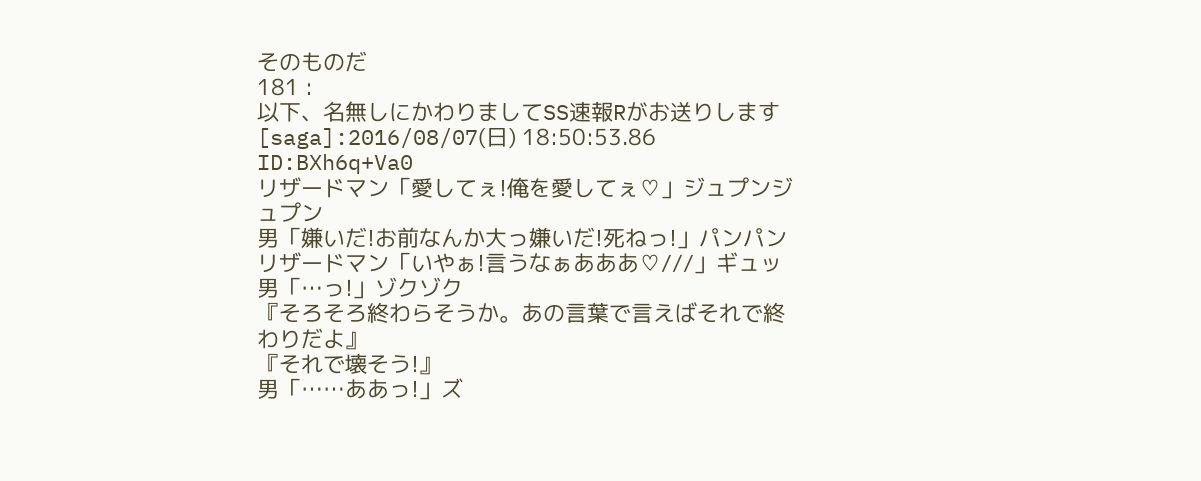そのものだ
181 :
以下、名無しにかわりましてSS速報Rがお送りします
[saga]:2016/08/07(日) 18:50:53.86 ID:BXh6q+Va0
リザードマン「愛してぇ!俺を愛してぇ♡」ジュプンジュプン
男「嫌いだ!お前なんか大っ嫌いだ!死ねっ!」パンパン
リザードマン「いやぁ!言うなぁあああ♡///」ギュッ
男「…っ!」ゾクゾク
『そろそろ終わらそうか。あの言葉で言えばそれで終わりだよ』
『それで壊そう!』
男「……ああっ!」ズ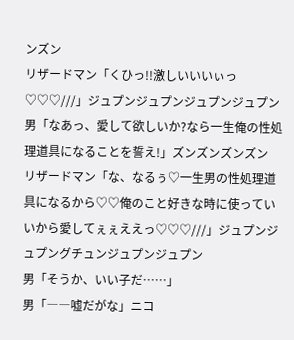ンズン
リザードマン「くひっ!!激しいいいぃっ♡♡♡///」ジュプンジュプンジュプンジュプン
男「なあっ、愛して欲しいか?なら一生俺の性処理道具になることを誓え!」ズンズンズンズン
リザードマン「な、なるぅ♡一生男の性処理道具になるから♡♡俺のこと好きな時に使っていいから愛してぇぇええっ♡♡♡///」ジュプンジュプングチュンジュプンジュプン
男「そうか、いい子だ……」
男「――嘘だがな」ニコ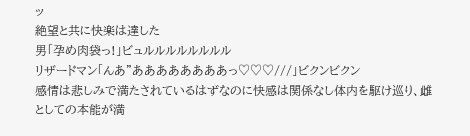ッ
絶望と共に快楽は達した
男「孕め肉袋っ!」ビュルルルルルルルル
リザードマン「んあ”ああああああああっ♡♡♡///」ビクンビクン
感情は悲しみで満たされているはずなのに快感は関係なし体内を駆け巡り、雌としての本能が満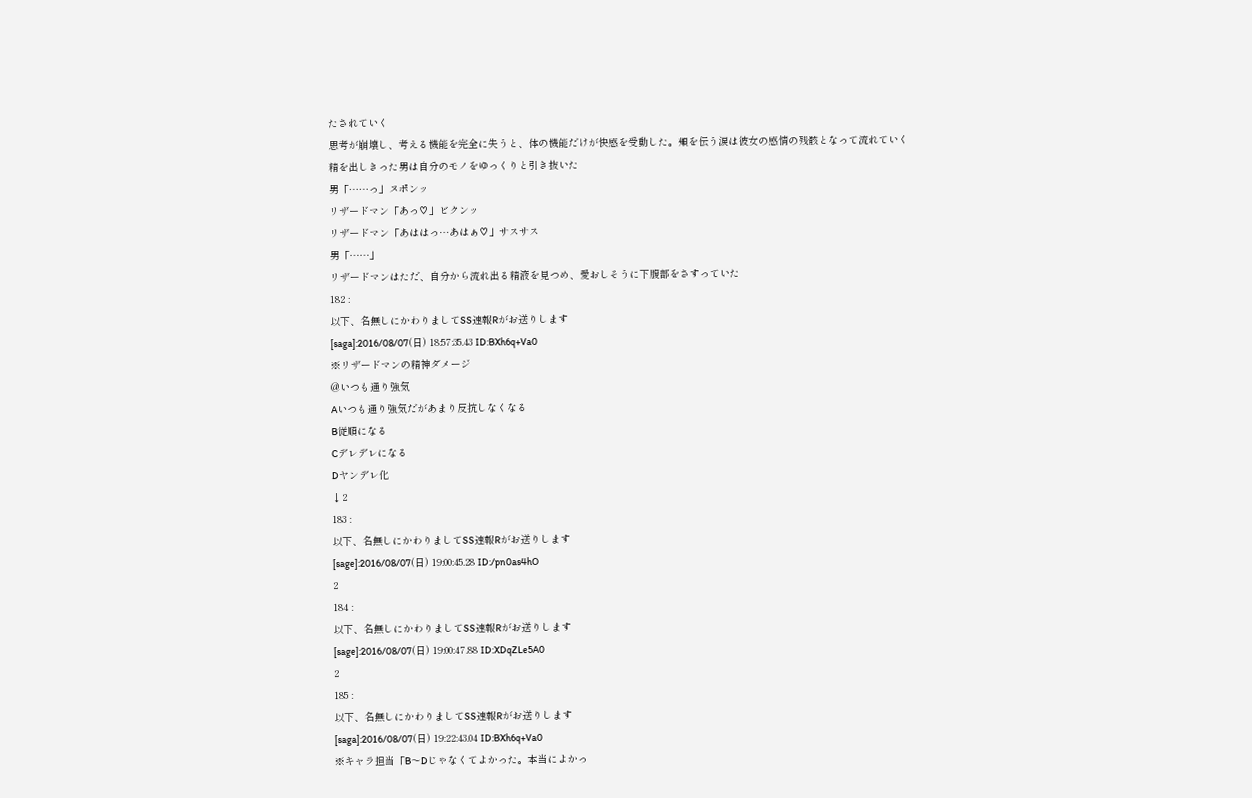たされていく
思考が崩壊し、考える機能を完全に失うと、体の機能だけが快感を受動した。頬を伝う涙は彼女の感情の残骸となって流れていく
精を出しきった男は自分のモノをゆっくりと引き抜いた
男「……っ」ヌポンッ
リザードマン「あっ♡」ビクンッ
リザードマン「あははっ…あはぁ♡」サスサス
男「……」
リザードマンはただ、自分から流れ出る精液を見つめ、愛おしそうに下腹部をさすっていた
182 :
以下、名無しにかわりましてSS速報Rがお送りします
[saga]:2016/08/07(日) 18:57:35.43 ID:BXh6q+Va0
※リザードマンの精神ダメージ
@いつも通り強気
Aいつも通り強気だがあまり反抗しなくなる
B従順になる
Cデレデレになる
Dヤンデレ化
↓2
183 :
以下、名無しにかわりましてSS速報Rがお送りします
[sage]:2016/08/07(日) 19:00:45.28 ID:/pn0as4hO
2
184 :
以下、名無しにかわりましてSS速報Rがお送りします
[sage]:2016/08/07(日) 19:00:47.88 ID:XDqZLe5A0
2
185 :
以下、名無しにかわりましてSS速報Rがお送りします
[saga]:2016/08/07(日) 19:22:43.04 ID:BXh6q+Va0
※キャラ担当「B〜Dじゃなくてよかった。本当によかっ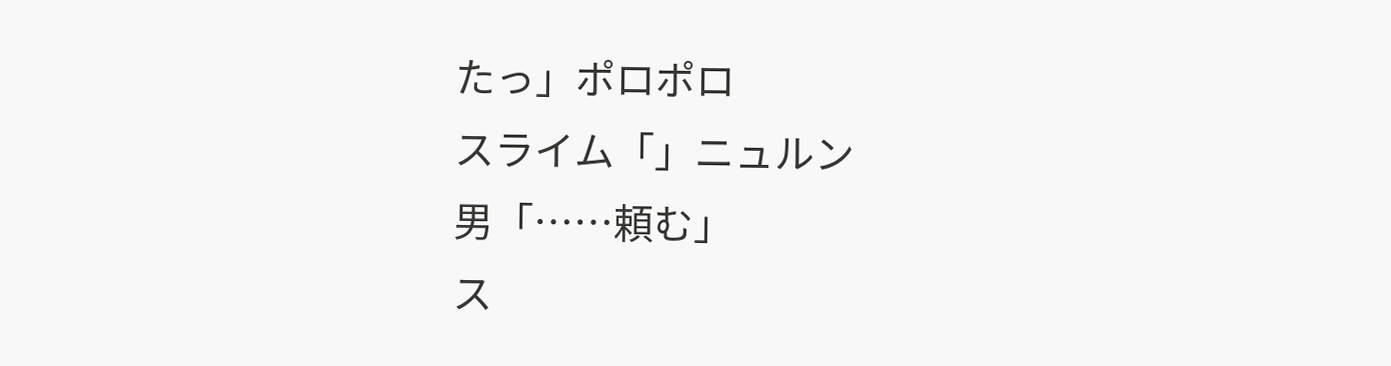たっ」ポロポロ
スライム「」ニュルン
男「……頼む」
ス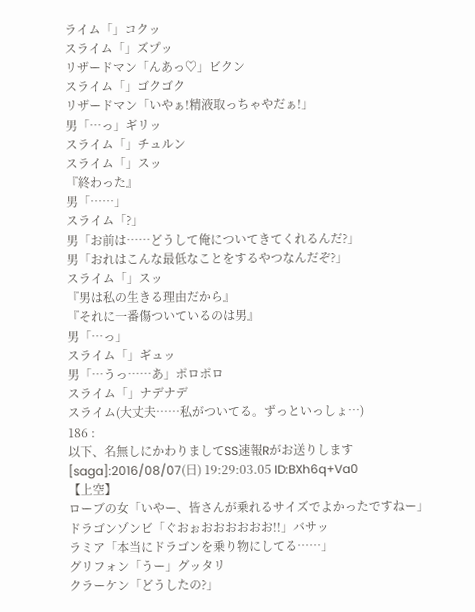ライム「」コクッ
スライム「」ズプッ
リザードマン「んあっ♡」ビクン
スライム「」ゴクゴク
リザードマン「いやぁ!精液取っちゃやだぁ!」
男「…っ」ギリッ
スライム「」チュルン
スライム「」スッ
『終わった』
男「……」
スライム「?」
男「お前は……どうして俺についてきてくれるんだ?」
男「おれはこんな最低なことをするやつなんだぞ?」
スライム「」スッ
『男は私の生きる理由だから』
『それに一番傷ついているのは男』
男「…っ」
スライム「」ギュッ
男「…うっ……あ」ポロポロ
スライム「」ナデナデ
スライム(大丈夫……私がついてる。ずっといっしょ…)
186 :
以下、名無しにかわりましてSS速報Rがお送りします
[saga]:2016/08/07(日) 19:29:03.05 ID:BXh6q+Va0
【上空】
ローブの女「いやー、皆さんが乗れるサイズでよかったですねー」
ドラゴンゾンビ「ぐおぉおおおおおお!!」バサッ
ラミア「本当にドラゴンを乗り物にしてる……」
グリフォン「うー」グッタリ
クラーケン「どうしたの?」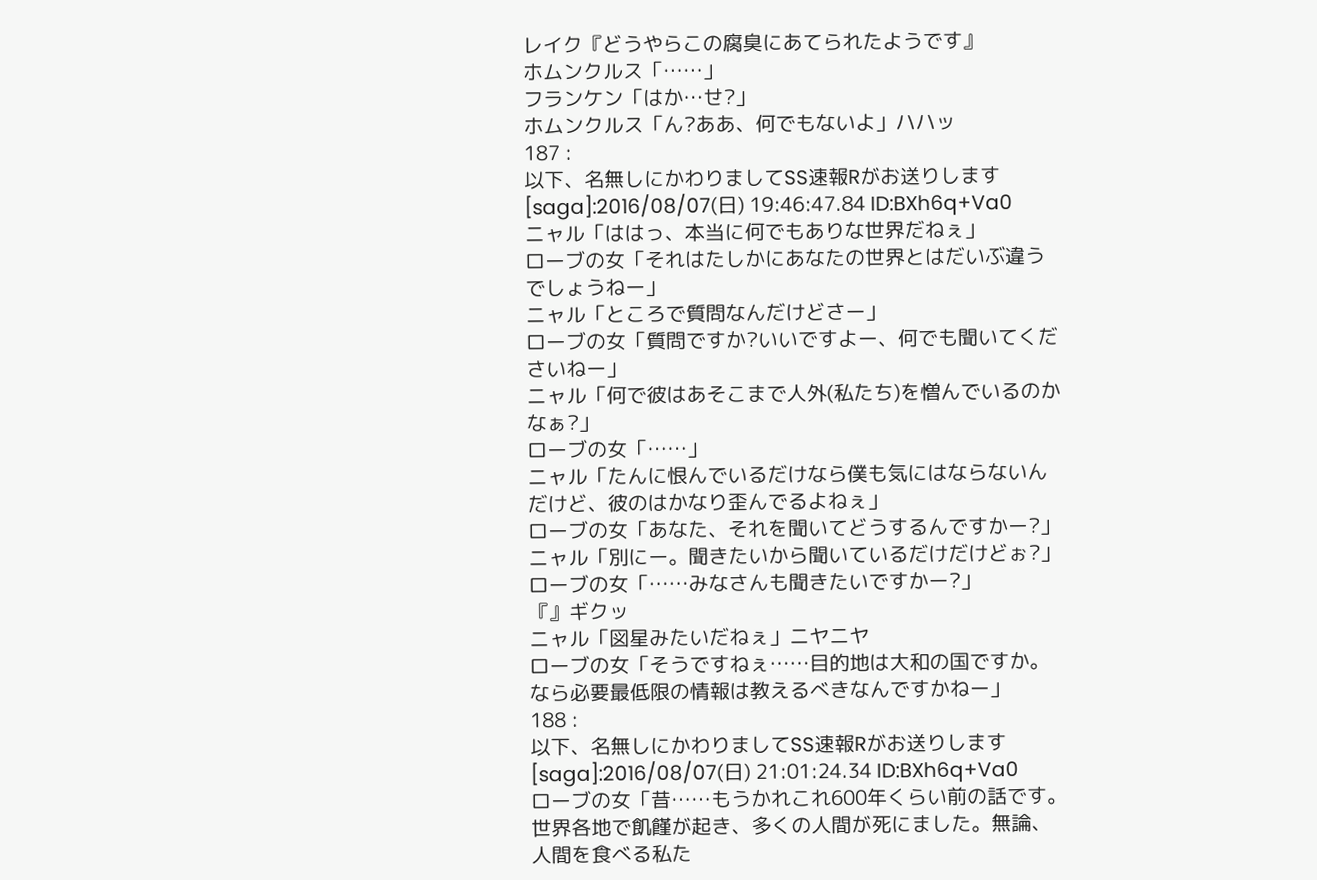レイク『どうやらこの腐臭にあてられたようです』
ホムンクルス「……」
フランケン「はか…せ?」
ホムンクルス「ん?ああ、何でもないよ」ハハッ
187 :
以下、名無しにかわりましてSS速報Rがお送りします
[saga]:2016/08/07(日) 19:46:47.84 ID:BXh6q+Va0
ニャル「ははっ、本当に何でもありな世界だねぇ」
ローブの女「それはたしかにあなたの世界とはだいぶ違うでしょうねー」
ニャル「ところで質問なんだけどさー」
ローブの女「質問ですか?いいですよー、何でも聞いてくださいねー」
ニャル「何で彼はあそこまで人外(私たち)を憎んでいるのかなぁ?」
ローブの女「……」
ニャル「たんに恨んでいるだけなら僕も気にはならないんだけど、彼のはかなり歪んでるよねぇ」
ローブの女「あなた、それを聞いてどうするんですかー?」
ニャル「別にー。聞きたいから聞いているだけだけどぉ?」
ローブの女「……みなさんも聞きたいですかー?」
『』ギクッ
ニャル「図星みたいだねぇ」ニヤニヤ
ローブの女「そうですねぇ……目的地は大和の国ですか。なら必要最低限の情報は教えるべきなんですかねー」
188 :
以下、名無しにかわりましてSS速報Rがお送りします
[saga]:2016/08/07(日) 21:01:24.34 ID:BXh6q+Va0
ローブの女「昔……もうかれこれ600年くらい前の話です。世界各地で飢饉が起き、多くの人間が死にました。無論、人間を食べる私た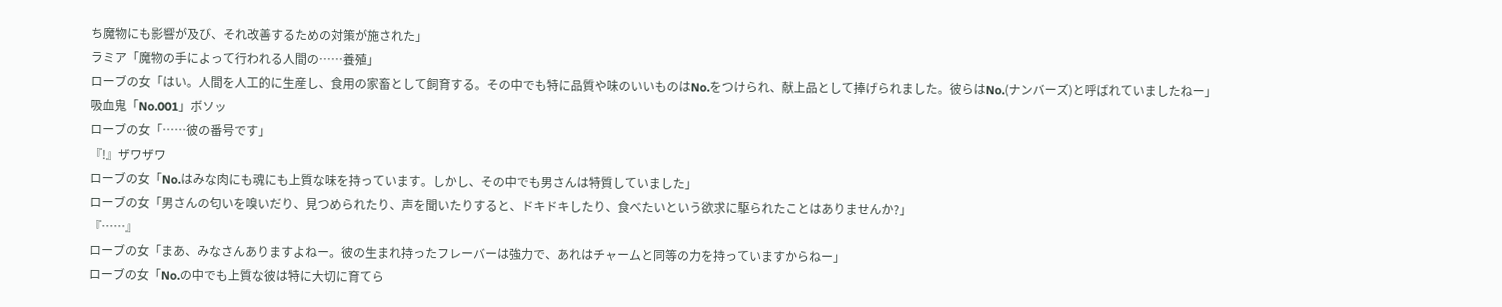ち魔物にも影響が及び、それ改善するための対策が施された」
ラミア「魔物の手によって行われる人間の……養殖」
ローブの女「はい。人間を人工的に生産し、食用の家畜として飼育する。その中でも特に品質や味のいいものはNo.をつけられ、献上品として捧げられました。彼らはNo.(ナンバーズ)と呼ばれていましたねー」
吸血鬼「No.001」ボソッ
ローブの女「……彼の番号です」
『!』ザワザワ
ローブの女「No.はみな肉にも魂にも上質な味を持っています。しかし、その中でも男さんは特質していました」
ローブの女「男さんの匂いを嗅いだり、見つめられたり、声を聞いたりすると、ドキドキしたり、食べたいという欲求に駆られたことはありませんか?」
『……』
ローブの女「まあ、みなさんありますよねー。彼の生まれ持ったフレーバーは強力で、あれはチャームと同等の力を持っていますからねー」
ローブの女「No.の中でも上質な彼は特に大切に育てら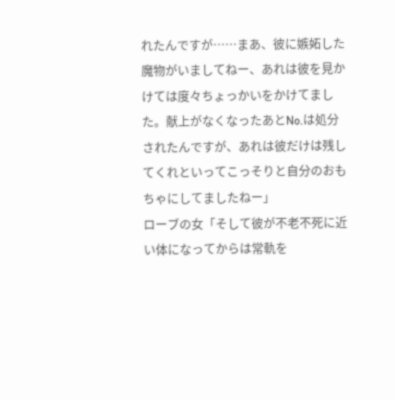れたんですが……まあ、彼に嫉妬した魔物がいましてねー、あれは彼を見かけては度々ちょっかいをかけてました。献上がなくなったあとNo.は処分されたんですが、あれは彼だけは残してくれといってこっそりと自分のおもちゃにしてましたねー」
ローブの女「そして彼が不老不死に近い体になってからは常軌を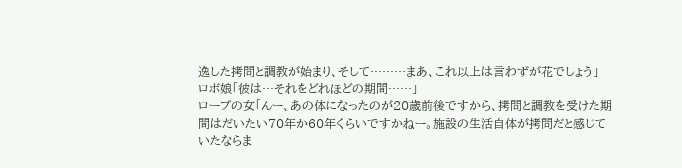逸した拷問と調教が始まり、そして………まあ、これ以上は言わずが花でしょう」
ロボ娘「彼は…それをどれほどの期間……」
ローブの女「んー、あの体になったのが20歳前後ですから、拷問と調教を受けた期間はだいたい70年か60年くらいですかねー。施設の生活自体が拷問だと感じていたならま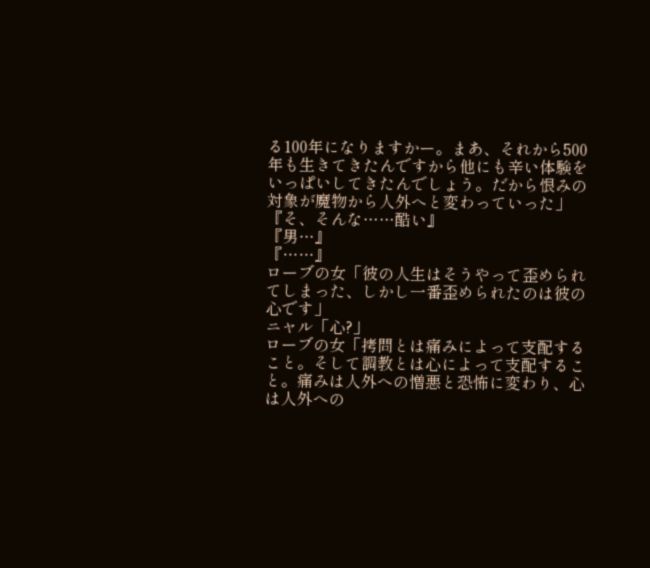る100年になりますかー。まあ、それから500年も生きてきたんですから他にも辛い体験をいっぱいしてきたんでしょう。だから恨みの対象が魔物から人外へと変わっていった」
『そ、そんな……酷い』
『男…』
『……』
ローブの女「彼の人生はそうやって歪められてしまった、しかし一番歪められたのは彼の心です」
ニャル「心?」
ローブの女「拷問とは痛みによって支配すること。そして調教とは心によって支配すること。痛みは人外への憎悪と恐怖に変わり、心は人外への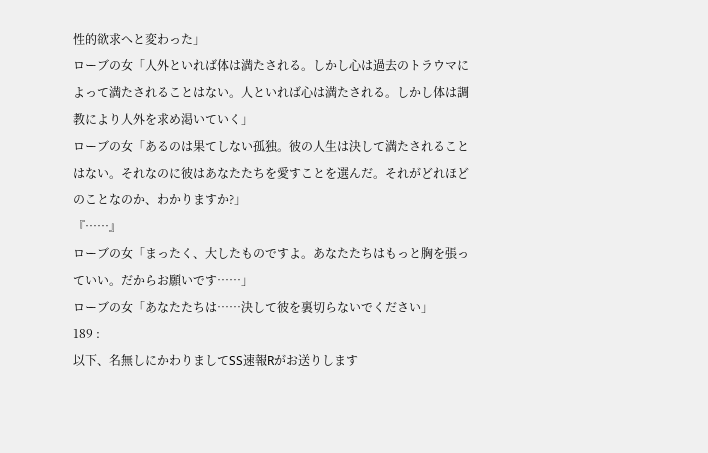性的欲求へと変わった」
ローブの女「人外といれば体は満たされる。しかし心は過去のトラウマによって満たされることはない。人といれば心は満たされる。しかし体は調教により人外を求め渇いていく」
ローブの女「あるのは果てしない孤独。彼の人生は決して満たされることはない。それなのに彼はあなたたちを愛すことを選んだ。それがどれほどのことなのか、わかりますか?」
『……』
ローブの女「まったく、大したものですよ。あなたたちはもっと胸を張っていい。だからお願いです……」
ローブの女「あなたたちは……決して彼を裏切らないでください」
189 :
以下、名無しにかわりましてSS速報Rがお送りします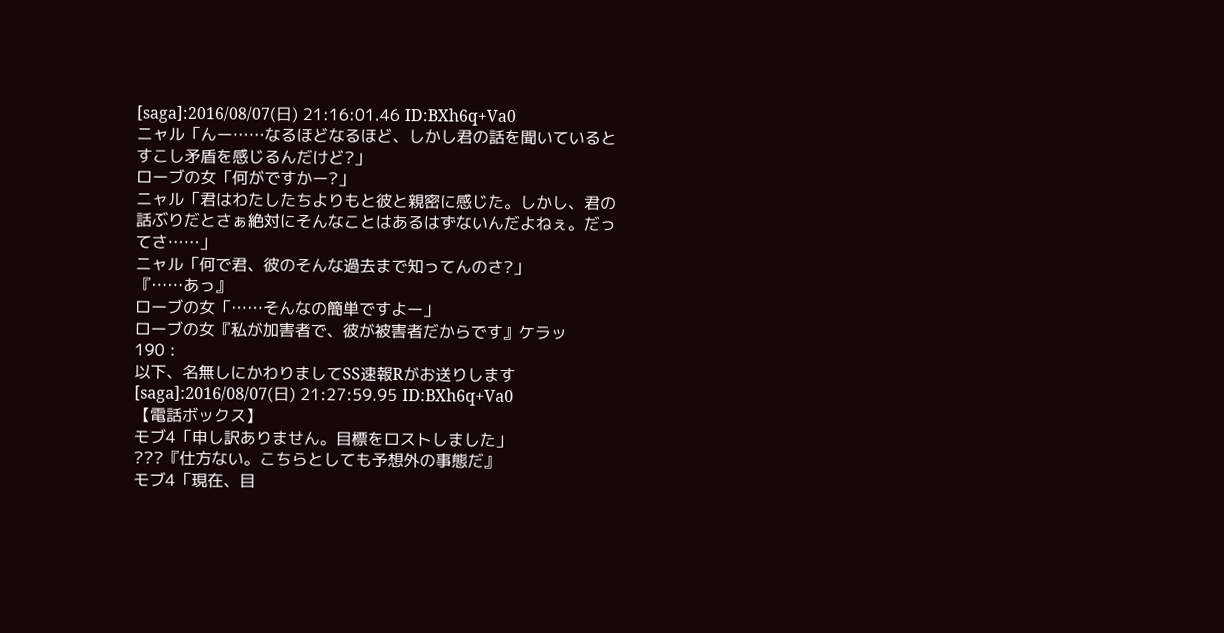[saga]:2016/08/07(日) 21:16:01.46 ID:BXh6q+Va0
ニャル「んー……なるほどなるほど、しかし君の話を聞いているとすこし矛盾を感じるんだけど?」
ローブの女「何がですかー?」
ニャル「君はわたしたちよりもと彼と親密に感じた。しかし、君の話ぶりだとさぁ絶対にそんなことはあるはずないんだよねぇ。だってさ……」
ニャル「何で君、彼のそんな過去まで知ってんのさ?」
『……あっ』
ローブの女「……そんなの簡単ですよー」
ローブの女『私が加害者で、彼が被害者だからです』ケラッ
190 :
以下、名無しにかわりましてSS速報Rがお送りします
[saga]:2016/08/07(日) 21:27:59.95 ID:BXh6q+Va0
【電話ボックス】
モブ4「申し訳ありません。目標をロストしました」
???『仕方ない。こちらとしても予想外の事態だ』
モブ4「現在、目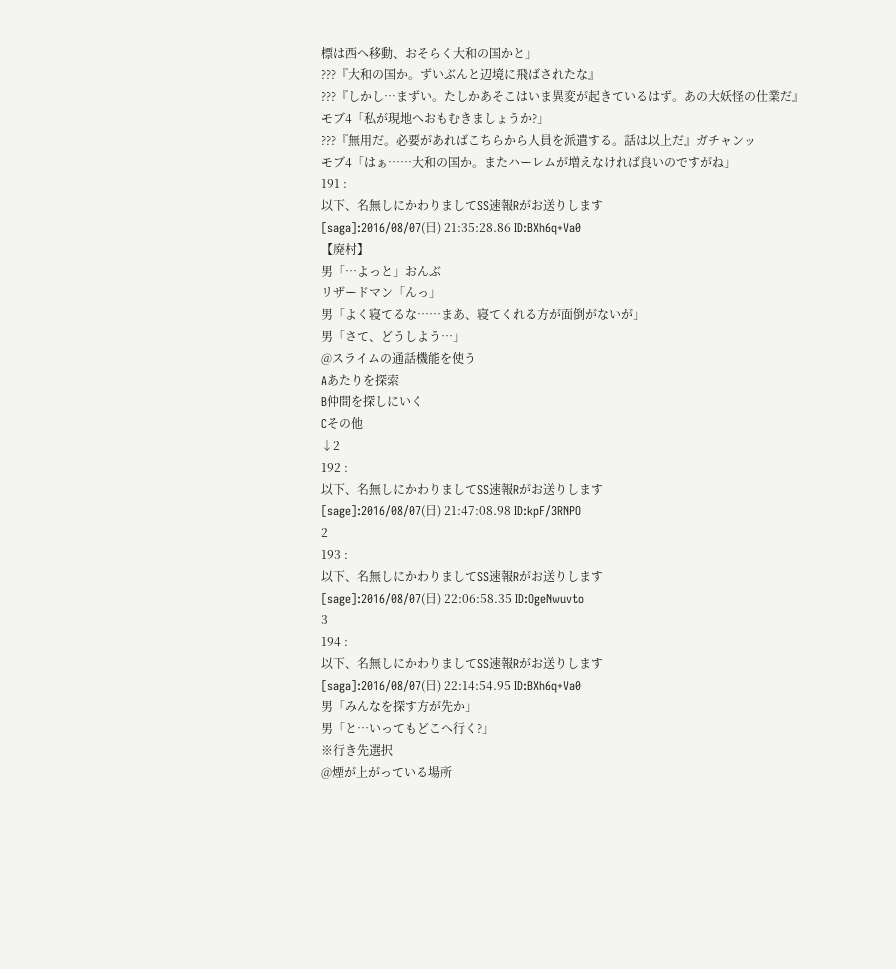標は西へ移動、おそらく大和の国かと」
???『大和の国か。ずいぶんと辺境に飛ばされたな』
???『しかし…まずい。たしかあそこはいま異変が起きているはず。あの大妖怪の仕業だ』
モブ4「私が現地へおもむきましょうか?」
???『無用だ。必要があればこちらから人員を派遣する。話は以上だ』ガチャンッ
モブ4「はぁ……大和の国か。またハーレムが増えなければ良いのですがね」
191 :
以下、名無しにかわりましてSS速報Rがお送りします
[saga]:2016/08/07(日) 21:35:28.86 ID:BXh6q+Va0
【廃村】
男「…よっと」おんぶ
リザードマン「んっ」
男「よく寝てるな……まあ、寝てくれる方が面倒がないが」
男「さて、どうしよう…」
@スライムの通話機能を使う
Aあたりを探索
B仲間を探しにいく
Cその他
↓2
192 :
以下、名無しにかわりましてSS速報Rがお送りします
[sage]:2016/08/07(日) 21:47:08.98 ID:kpF/3RNPO
2
193 :
以下、名無しにかわりましてSS速報Rがお送りします
[sage]:2016/08/07(日) 22:06:58.35 ID:OgeNwuvto
3
194 :
以下、名無しにかわりましてSS速報Rがお送りします
[saga]:2016/08/07(日) 22:14:54.95 ID:BXh6q+Va0
男「みんなを探す方が先か」
男「と…いってもどこへ行く?」
※行き先選択
@煙が上がっている場所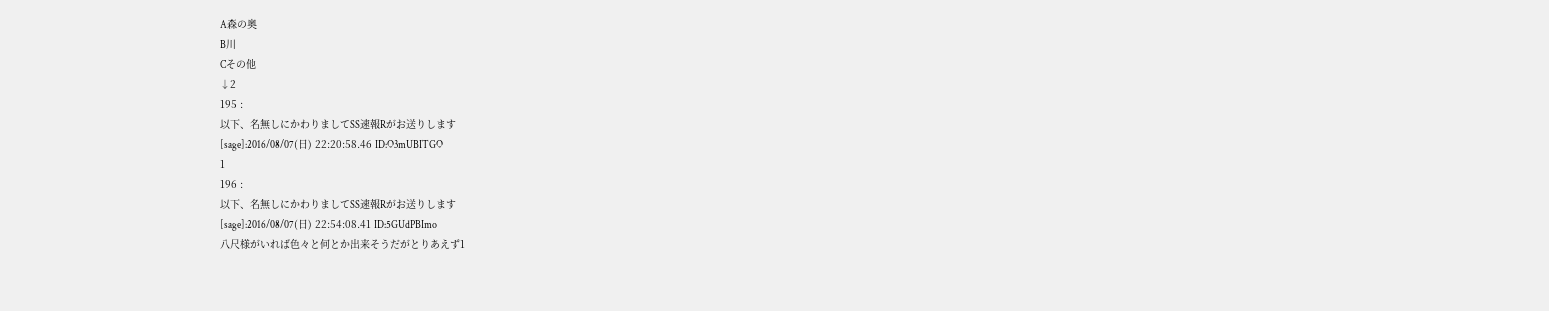A森の奥
B川
Cその他
↓2
195 :
以下、名無しにかわりましてSS速報Rがお送りします
[sage]:2016/08/07(日) 22:20:58.46 ID:O3mUBITGO
1
196 :
以下、名無しにかわりましてSS速報Rがお送りします
[sage]:2016/08/07(日) 22:54:08.41 ID:5GUdPBImo
八尺様がいれば色々と何とか出来そうだがとりあえず1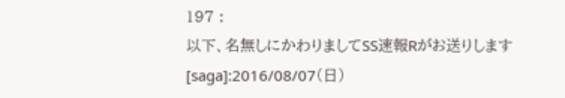197 :
以下、名無しにかわりましてSS速報Rがお送りします
[saga]:2016/08/07(日)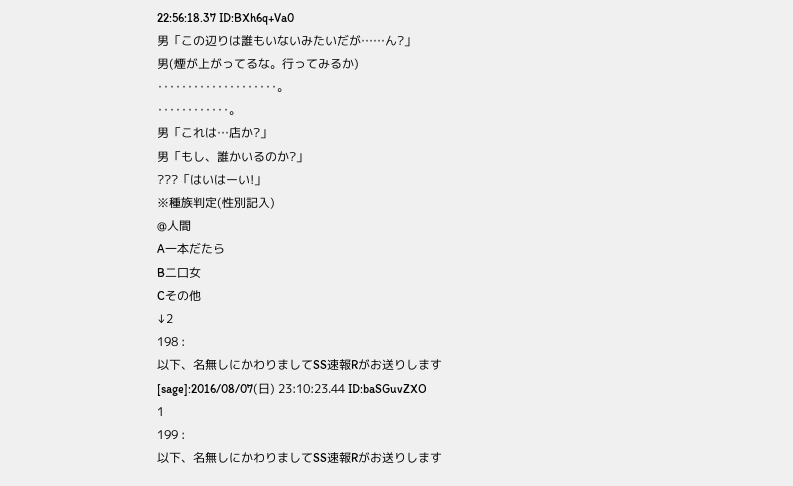22:56:18.37 ID:BXh6q+Va0
男「この辺りは誰もいないみたいだが……ん?」
男(煙が上がってるな。行ってみるか)
‥‥‥‥‥‥‥‥‥‥。
‥‥‥‥‥‥。
男「これは…店か?」
男「もし、誰かいるのか?」
???「はいはーい!」
※種族判定(性別記入)
@人間
A一本だたら
B二口女
Cその他
↓2
198 :
以下、名無しにかわりましてSS速報Rがお送りします
[sage]:2016/08/07(日) 23:10:23.44 ID:baSGuvZXO
1
199 :
以下、名無しにかわりましてSS速報Rがお送りします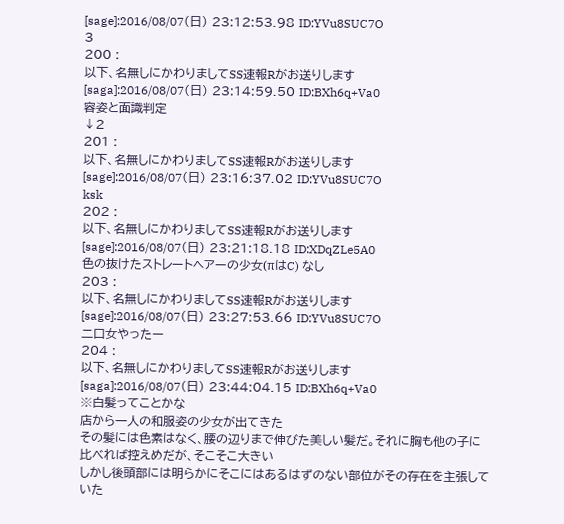[sage]:2016/08/07(日) 23:12:53.98 ID:YVu8SUC7O
3
200 :
以下、名無しにかわりましてSS速報Rがお送りします
[saga]:2016/08/07(日) 23:14:59.50 ID:BXh6q+Va0
容姿と面識判定
↓2
201 :
以下、名無しにかわりましてSS速報Rがお送りします
[sage]:2016/08/07(日) 23:16:37.02 ID:YVu8SUC7O
ksk
202 :
以下、名無しにかわりましてSS速報Rがお送りします
[sage]:2016/08/07(日) 23:21:18.18 ID:XDqZLe5A0
色の抜けたストレートヘアーの少女(πはC) なし
203 :
以下、名無しにかわりましてSS速報Rがお送りします
[sage]:2016/08/07(日) 23:27:53.66 ID:YVu8SUC7O
二口女やったー
204 :
以下、名無しにかわりましてSS速報Rがお送りします
[saga]:2016/08/07(日) 23:44:04.15 ID:BXh6q+Va0
※白髪ってことかな
店から一人の和服姿の少女が出てきた
その髪には色素はなく、腰の辺りまで伸びた美しい髪だ。それに胸も他の子に比べれば控えめだが、そこそこ大きい
しかし後頭部には明らかにそこにはあるはずのない部位がその存在を主張していた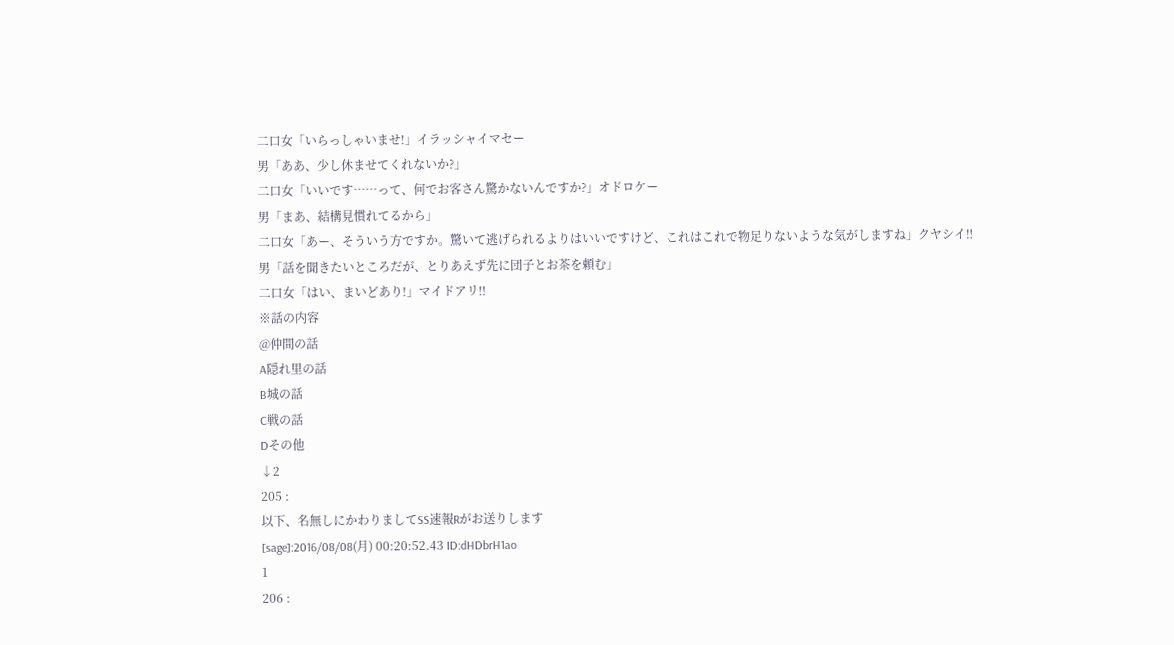二口女「いらっしゃいませ!」イラッシャイマセー
男「ああ、少し休ませてくれないか?」
二口女「いいです……って、何でお客さん驚かないんですか?」オドロケー
男「まあ、結構見慣れてるから」
二口女「あー、そういう方ですか。驚いて逃げられるよりはいいですけど、これはこれで物足りないような気がしますね」クヤシイ‼
男「話を聞きたいところだが、とりあえず先に団子とお茶を頼む」
二口女「はい、まいどあり!」マイドアリ‼
※話の内容
@仲間の話
A隠れ里の話
B城の話
C戦の話
Dその他
↓2
205 :
以下、名無しにかわりましてSS速報Rがお送りします
[sage]:2016/08/08(月) 00:20:52.43 ID:dHDbrH1ao
1
206 :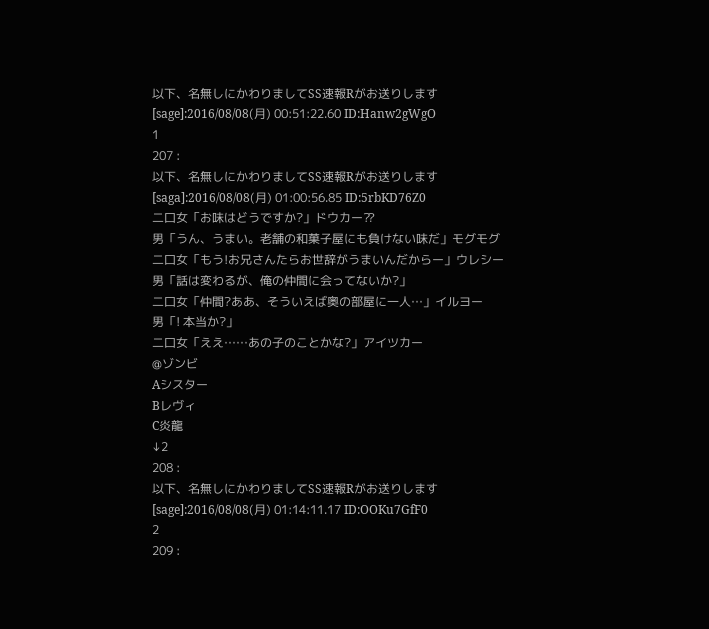以下、名無しにかわりましてSS速報Rがお送りします
[sage]:2016/08/08(月) 00:51:22.60 ID:Hanw2gWgO
1
207 :
以下、名無しにかわりましてSS速報Rがお送りします
[saga]:2016/08/08(月) 01:00:56.85 ID:5rbKD76Z0
二口女「お味はどうですか?」ドウカー⁇
男「うん、うまい。老舗の和菓子屋にも負けない味だ」モグモグ
二口女「もう!お兄さんたらお世辞がうまいんだからー」ウレシー
男「話は変わるが、俺の仲間に会ってないか?」
二口女「仲間?ああ、そういえば奥の部屋に一人…」イルヨー
男「! 本当か?」
二口女「ええ……あの子のことかな?」アイツカー
@ゾンビ
Aシスター
Bレヴィ
C炎龍
↓2
208 :
以下、名無しにかわりましてSS速報Rがお送りします
[sage]:2016/08/08(月) 01:14:11.17 ID:OOKu7GfF0
2
209 :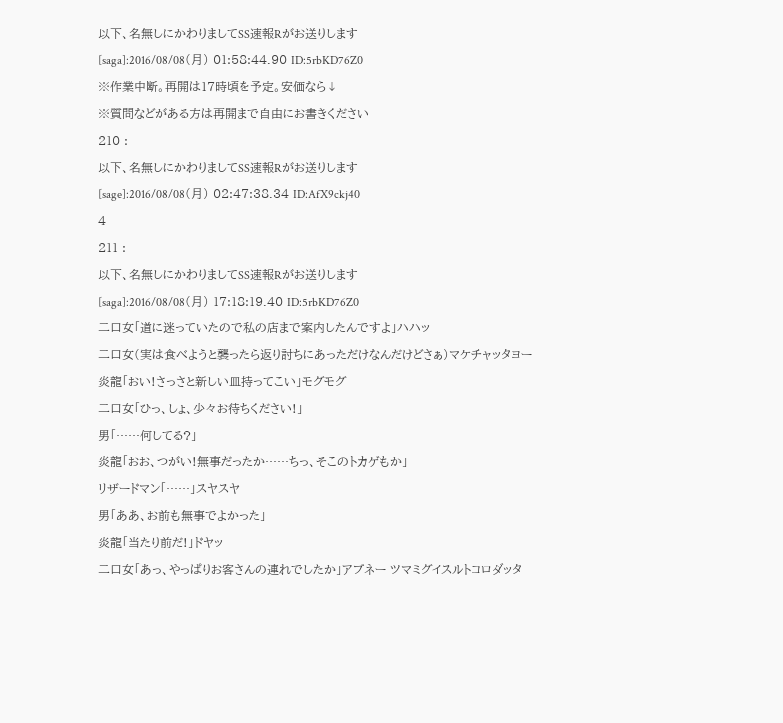以下、名無しにかわりましてSS速報Rがお送りします
[saga]:2016/08/08(月) 01:58:44.90 ID:5rbKD76Z0
※作業中断。再開は17時頃を予定。安価なら↓
※質問などがある方は再開まで自由にお書きください
210 :
以下、名無しにかわりましてSS速報Rがお送りします
[sage]:2016/08/08(月) 02:47:38.34 ID:AfX9ckj40
4
211 :
以下、名無しにかわりましてSS速報Rがお送りします
[saga]:2016/08/08(月) 17:18:19.40 ID:5rbKD76Z0
二口女「道に迷っていたので私の店まで案内したんですよ」ハハッ
二口女(実は食べようと襲ったら返り討ちにあっただけなんだけどさぁ)マケチャッタヨー
炎龍「おい!さっさと新しい皿持ってこい」モグモグ
二口女「ひっ、しょ、少々お待ちください!」
男「……何してる?」
炎龍「おお、つがい!無事だったか……ちっ、そこのトカゲもか」
リザードマン「……」スヤスヤ
男「ああ、お前も無事でよかった」
炎龍「当たり前だ!」ドヤッ
二口女「あっ、やっぱりお客さんの連れでしたか」アブネー ツマミグイスルトコロダッタ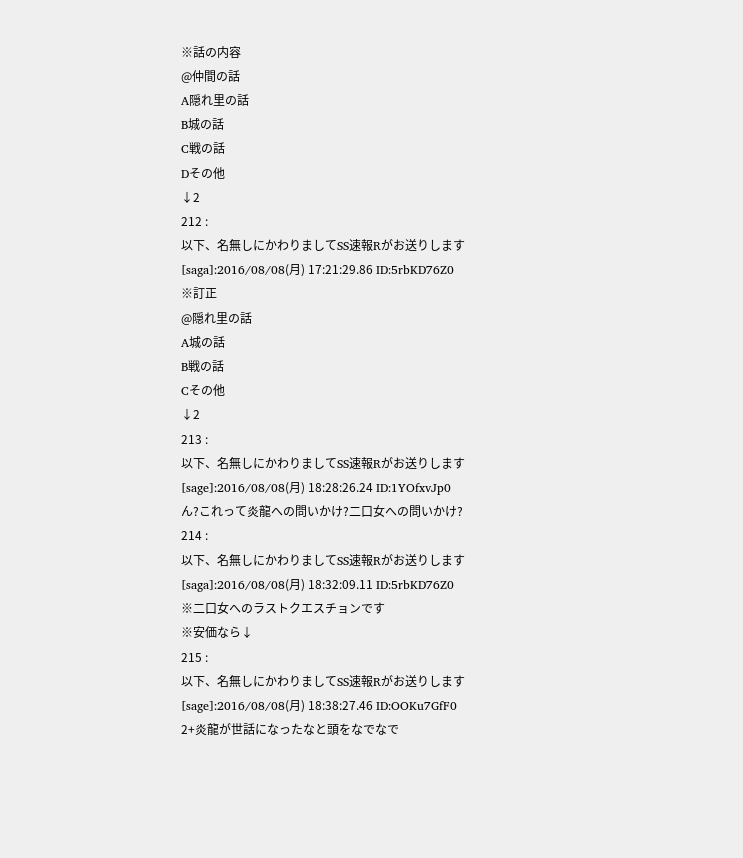※話の内容
@仲間の話
A隠れ里の話
B城の話
C戦の話
Dその他
↓2
212 :
以下、名無しにかわりましてSS速報Rがお送りします
[saga]:2016/08/08(月) 17:21:29.86 ID:5rbKD76Z0
※訂正
@隠れ里の話
A城の話
B戦の話
Cその他
↓2
213 :
以下、名無しにかわりましてSS速報Rがお送りします
[sage]:2016/08/08(月) 18:28:26.24 ID:1YOfxvJp0
ん?これって炎龍への問いかけ?二口女への問いかけ?
214 :
以下、名無しにかわりましてSS速報Rがお送りします
[saga]:2016/08/08(月) 18:32:09.11 ID:5rbKD76Z0
※二口女へのラストクエスチョンです
※安価なら↓
215 :
以下、名無しにかわりましてSS速報Rがお送りします
[sage]:2016/08/08(月) 18:38:27.46 ID:OOKu7GfF0
2+炎龍が世話になったなと頭をなでなで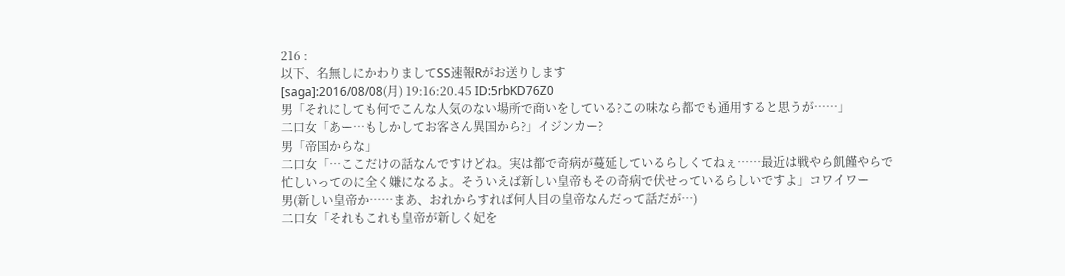216 :
以下、名無しにかわりましてSS速報Rがお送りします
[saga]:2016/08/08(月) 19:16:20.45 ID:5rbKD76Z0
男「それにしても何でこんな人気のない場所で商いをしている?この味なら都でも通用すると思うが……」
二口女「あー…もしかしてお客さん異国から?」イジンカー?
男「帝国からな」
二口女「…ここだけの話なんですけどね。実は都で奇病が蔓延しているらしくてねぇ……最近は戦やら飢饉やらで忙しいってのに全く嫌になるよ。そういえば新しい皇帝もその奇病で伏せっているらしいですよ」コワイワー
男(新しい皇帝か……まあ、おれからすれば何人目の皇帝なんだって話だが…)
二口女「それもこれも皇帝が新しく妃を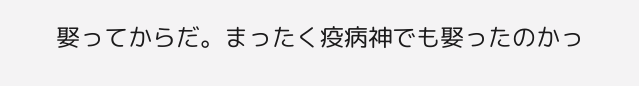娶ってからだ。まったく疫病神でも娶ったのかっ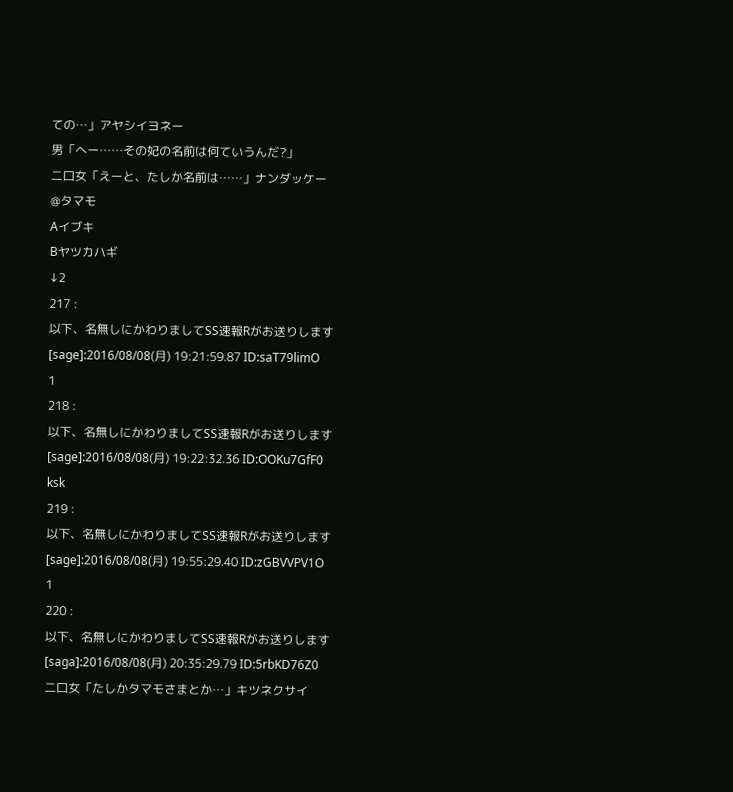ての…」アヤシイヨネー
男「へー……その妃の名前は何ていうんだ?」
二口女「えーと、たしか名前は……」ナンダッケー
@タマモ
Aイブキ
Bヤツカハギ
↓2
217 :
以下、名無しにかわりましてSS速報Rがお送りします
[sage]:2016/08/08(月) 19:21:59.87 ID:saT79limO
1
218 :
以下、名無しにかわりましてSS速報Rがお送りします
[sage]:2016/08/08(月) 19:22:32.36 ID:OOKu7GfF0
ksk
219 :
以下、名無しにかわりましてSS速報Rがお送りします
[sage]:2016/08/08(月) 19:55:29.40 ID:zGBVVPV1O
1
220 :
以下、名無しにかわりましてSS速報Rがお送りします
[saga]:2016/08/08(月) 20:35:29.79 ID:5rbKD76Z0
二口女「たしかタマモさまとか…」キツネクサイ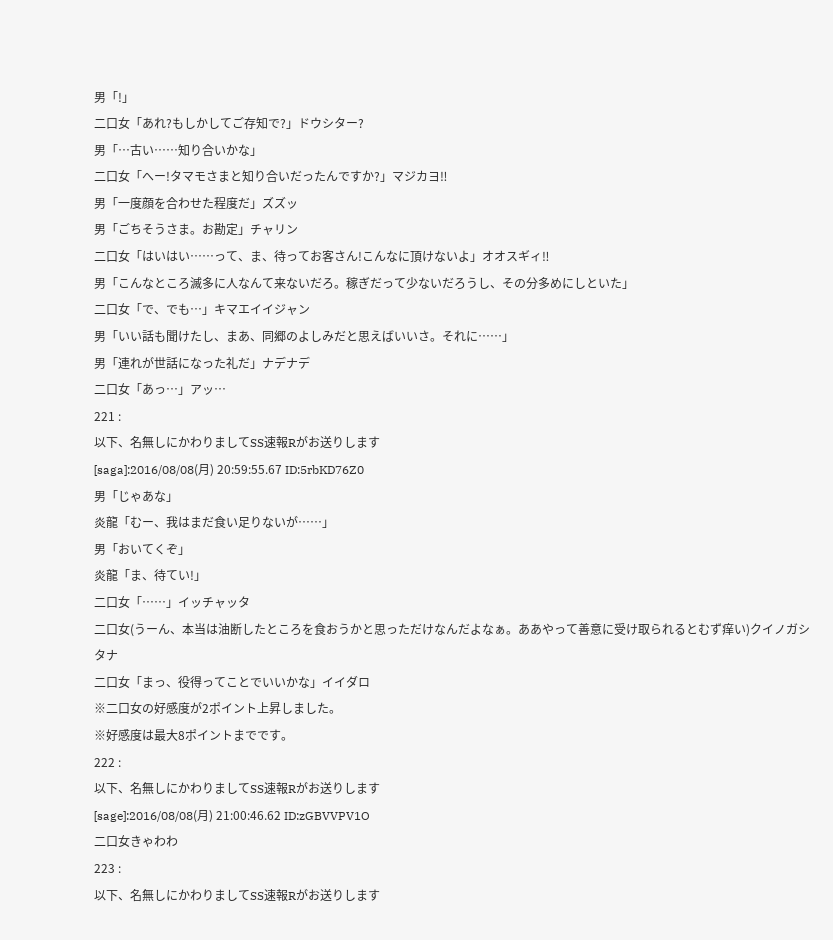男「!」
二口女「あれ?もしかしてご存知で?」ドウシター?
男「…古い……知り合いかな」
二口女「へー!タマモさまと知り合いだったんですか?」マジカヨ‼
男「一度顔を合わせた程度だ」ズズッ
男「ごちそうさま。お勘定」チャリン
二口女「はいはい……って、ま、待ってお客さん!こんなに頂けないよ」オオスギィ‼
男「こんなところ滅多に人なんて来ないだろ。稼ぎだって少ないだろうし、その分多めにしといた」
二口女「で、でも…」キマエイイジャン
男「いい話も聞けたし、まあ、同郷のよしみだと思えばいいさ。それに……」
男「連れが世話になった礼だ」ナデナデ
二口女「あっ…」アッ…
221 :
以下、名無しにかわりましてSS速報Rがお送りします
[saga]:2016/08/08(月) 20:59:55.67 ID:5rbKD76Z0
男「じゃあな」
炎龍「むー、我はまだ食い足りないが……」
男「おいてくぞ」
炎龍「ま、待てい!」
二口女「……」イッチャッタ
二口女(うーん、本当は油断したところを食おうかと思っただけなんだよなぁ。ああやって善意に受け取られるとむず痒い)クイノガシタナ
二口女「まっ、役得ってことでいいかな」イイダロ
※二口女の好感度が2ポイント上昇しました。
※好感度は最大8ポイントまでです。
222 :
以下、名無しにかわりましてSS速報Rがお送りします
[sage]:2016/08/08(月) 21:00:46.62 ID:zGBVVPV1O
二口女きゃわわ
223 :
以下、名無しにかわりましてSS速報Rがお送りします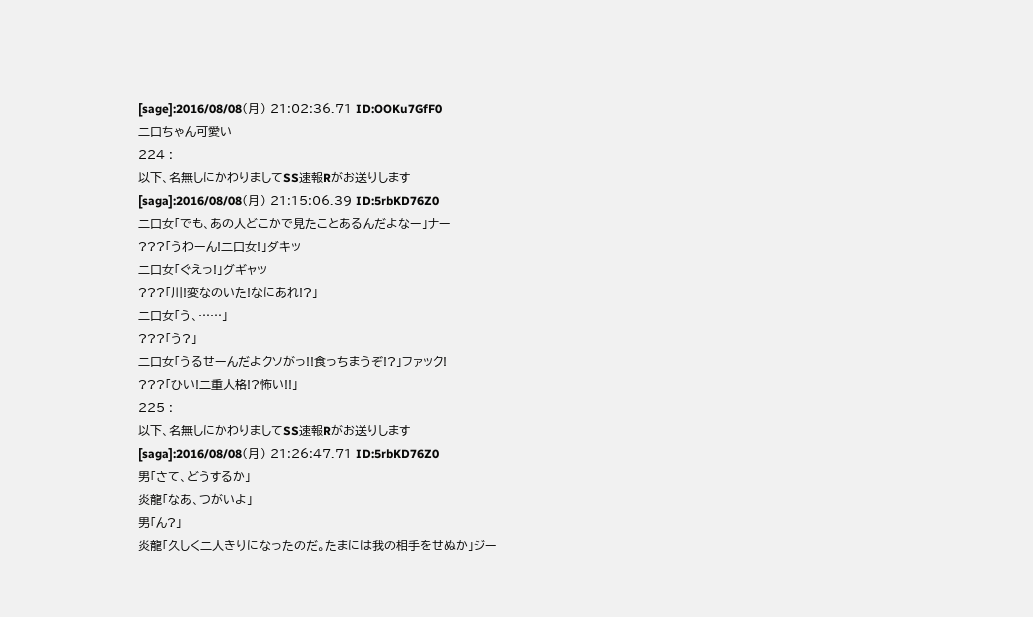[sage]:2016/08/08(月) 21:02:36.71 ID:OOKu7GfF0
二口ちゃん可愛い
224 :
以下、名無しにかわりましてSS速報Rがお送りします
[saga]:2016/08/08(月) 21:15:06.39 ID:5rbKD76Z0
二口女「でも、あの人どこかで見たことあるんだよなー」ナー
???「うわーん!二口女!」ダキッ
二口女「ぐえっ!」グギャッ
???「川!変なのいた!なにあれ!?」
二口女「う、……」
???「う?」
二口女「うるせーんだよクソがっ!!食っちまうぞ!?」ファック!
???「ひい!二重人格!?怖い!!」
225 :
以下、名無しにかわりましてSS速報Rがお送りします
[saga]:2016/08/08(月) 21:26:47.71 ID:5rbKD76Z0
男「さて、どうするか」
炎龍「なあ、つがいよ」
男「ん?」
炎龍「久しく二人きりになったのだ。たまには我の相手をせぬか」ジー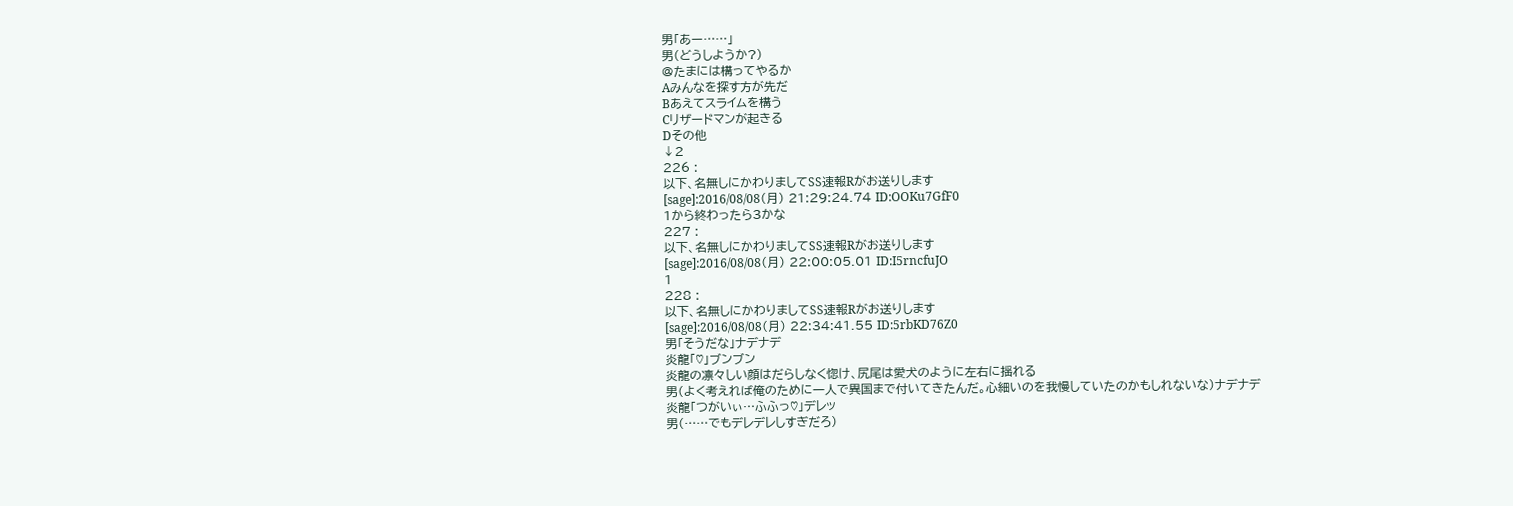男「あー……」
男(どうしようか?)
@たまには構ってやるか
Aみんなを探す方が先だ
Bあえてスライムを構う
Cリザードマンが起きる
Dその他
↓2
226 :
以下、名無しにかわりましてSS速報Rがお送りします
[sage]:2016/08/08(月) 21:29:24.74 ID:OOKu7GfF0
1から終わったら3かな
227 :
以下、名無しにかわりましてSS速報Rがお送りします
[sage]:2016/08/08(月) 22:00:05.01 ID:I5rncfuJO
1
228 :
以下、名無しにかわりましてSS速報Rがお送りします
[sage]:2016/08/08(月) 22:34:41.55 ID:5rbKD76Z0
男「そうだな」ナデナデ
炎龍「♡」ブンブン
炎龍の凛々しい顔はだらしなく惚け、尻尾は愛犬のように左右に揺れる
男(よく考えれば俺のために一人で異国まで付いてきたんだ。心細いのを我慢していたのかもしれないな)ナデナデ
炎龍「つがいぃ…ふふっ♡」デレッ
男(……でもデレデレしすぎだろ)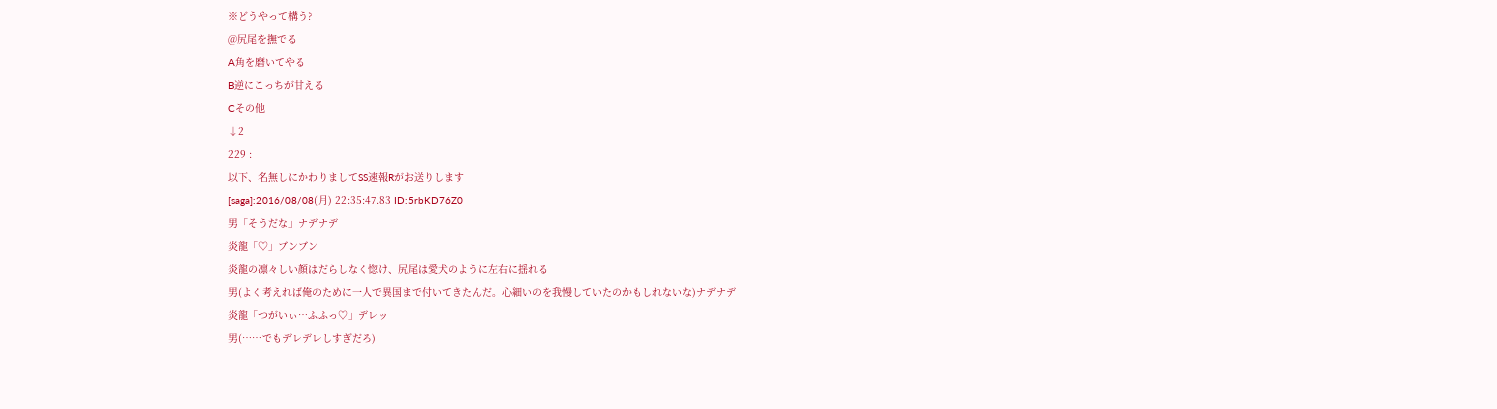※どうやって構う?
@尻尾を撫でる
A角を磨いてやる
B逆にこっちが甘える
Cその他
↓2
229 :
以下、名無しにかわりましてSS速報Rがお送りします
[saga]:2016/08/08(月) 22:35:47.83 ID:5rbKD76Z0
男「そうだな」ナデナデ
炎龍「♡」ブンブン
炎龍の凛々しい顔はだらしなく惚け、尻尾は愛犬のように左右に揺れる
男(よく考えれば俺のために一人で異国まで付いてきたんだ。心細いのを我慢していたのかもしれないな)ナデナデ
炎龍「つがいぃ…ふふっ♡」デレッ
男(……でもデレデレしすぎだろ)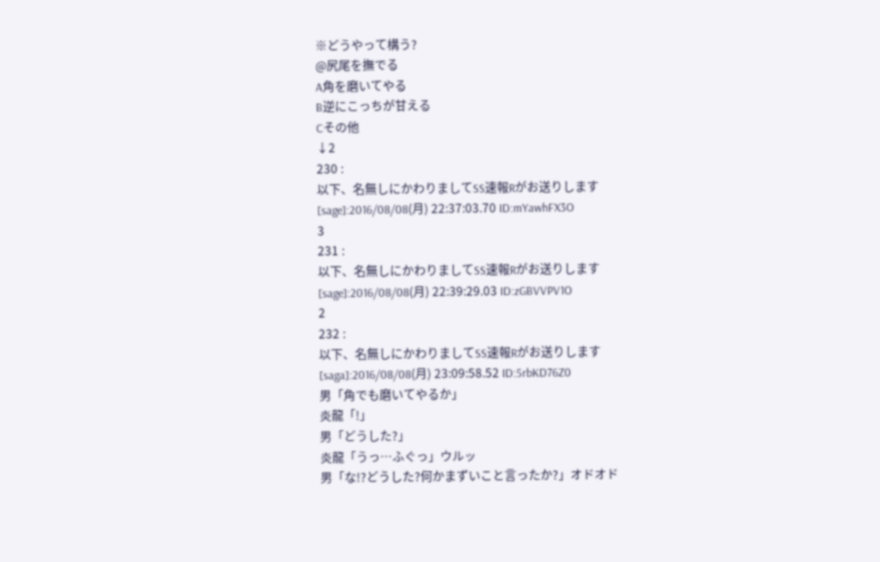※どうやって構う?
@尻尾を撫でる
A角を磨いてやる
B逆にこっちが甘える
Cその他
↓2
230 :
以下、名無しにかわりましてSS速報Rがお送りします
[sage]:2016/08/08(月) 22:37:03.70 ID:mYawhFX3O
3
231 :
以下、名無しにかわりましてSS速報Rがお送りします
[sage]:2016/08/08(月) 22:39:29.03 ID:zGBVVPV1O
2
232 :
以下、名無しにかわりましてSS速報Rがお送りします
[saga]:2016/08/08(月) 23:09:58.52 ID:5rbKD76Z0
男「角でも磨いてやるか」
炎龍「!」
男「どうした?」
炎龍「うっ…ふぐっ」ウルッ
男「な!?どうした?何かまずいこと言ったか?」オドオド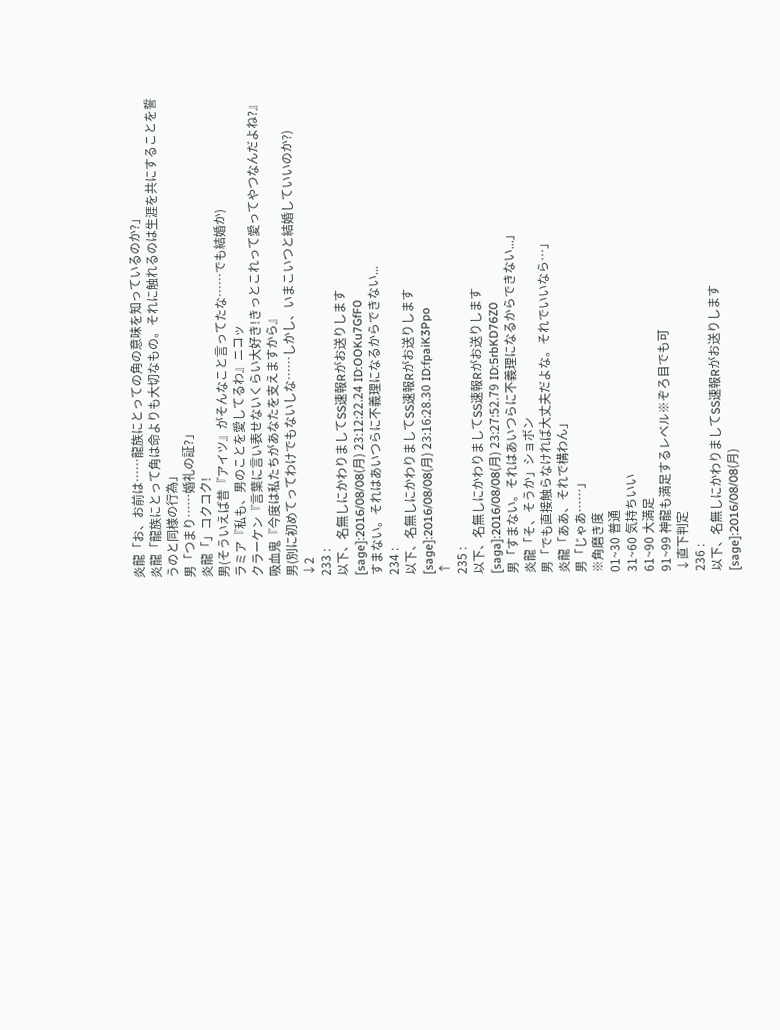炎龍「お、お前は……龍族にとっての角の意味を知っているのか?」
炎龍「龍族にとって角は命よりも大切なもの。それに触れるのは生涯を共にすることを誓うのと同様の行為」
男「つまり……婚礼の証?」
炎龍「」コクコク!
男(そういえば昔『アイツ』がそんなこと言ってたな……でも結婚か)
ラミア『私も、男のことを愛してるわ』ニコッ
クラーケン『言葉に言い表せないくらい大好き!きっとこれって愛ってやつなんだよね?』
吸血鬼『今度は私たちがあなたを支えますから』
男(別に初めてってわけでもないしな……しかし、いまこいつと結婚していいのか?)
↓2
233 :
以下、名無しにかわりましてSS速報Rがお送りします
[sage]:2016/08/08(月) 23:12:22.24 ID:OOKu7GfF0
すまない。それはあいつらに不義理になるからできない...
234 :
以下、名無しにかわりましてSS速報Rがお送りします
[sage]:2016/08/08(月) 23:16:28.30 ID:fpaiK3Ppo
↑
235 :
以下、名無しにかわりましてSS速報Rがお送りします
[saga]:2016/08/08(月) 23:27:52.79 ID:5rbKD76Z0
男「すまない。それはあいつらに不義理になるからできない...」
炎龍「そ、そうか」ショボン
男「でも直接触らなければ大丈夫だよな。それでいいなら…」
炎龍「ああ、それで構わん」
男「じゃあ……」
※角磨き度
01~30 普通
31~60 気持ちいい
61~90 大満足
91~99 神龍も満足するレベル※ぞろ目でも可
↓直下判定
236 :
以下、名無しにかわりましてSS速報Rがお送りします
[sage]:2016/08/08(月)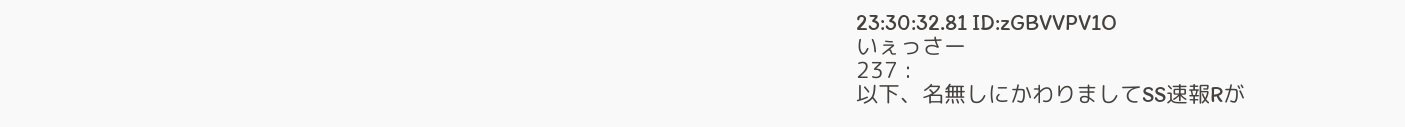23:30:32.81 ID:zGBVVPV1O
いぇっさー
237 :
以下、名無しにかわりましてSS速報Rが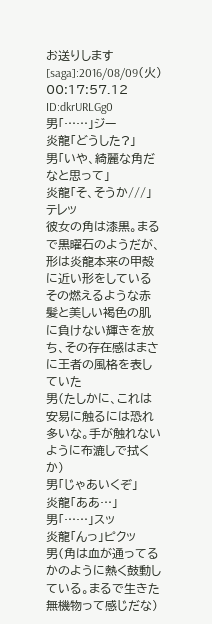お送りします
[saga]:2016/08/09(火) 00:17:57.12 ID:dkrURLGg0
男「……」ジー
炎龍「どうした?」
男「いや、綺麗な角だなと思って」
炎龍「そ、そうか///」テレッ
彼女の角は漆黒。まるで黒曜石のようだが、形は炎龍本来の甲殻に近い形をしている
その燃えるような赤髪と美しい褐色の肌に負けない輝きを放ち、その存在感はまさに王者の風格を表していた
男(たしかに、これは安易に触るには恐れ多いな。手が触れないように布漉しで拭くか)
男「じゃあいくぞ」
炎龍「ああ…」
男「……」スッ
炎龍「んっ」ピクッ
男(角は血が通ってるかのように熱く鼓動している。まるで生きた無機物って感じだな)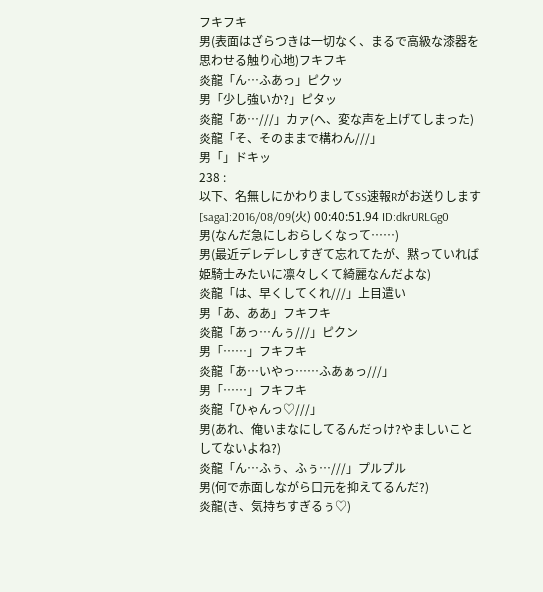フキフキ
男(表面はざらつきは一切なく、まるで高級な漆器を思わせる触り心地)フキフキ
炎龍「ん…ふあっ」ピクッ
男「少し強いか?」ピタッ
炎龍「あ…///」カァ(へ、変な声を上げてしまった)
炎龍「そ、そのままで構わん///」
男「」ドキッ
238 :
以下、名無しにかわりましてSS速報Rがお送りします
[saga]:2016/08/09(火) 00:40:51.94 ID:dkrURLGg0
男(なんだ急にしおらしくなって……)
男(最近デレデレしすぎて忘れてたが、黙っていれば姫騎士みたいに凛々しくて綺麗なんだよな)
炎龍「は、早くしてくれ///」上目遣い
男「あ、ああ」フキフキ
炎龍「あっ…んぅ///」ピクン
男「……」フキフキ
炎龍「あ…いやっ……ふあぁっ///」
男「……」フキフキ
炎龍「ひゃんっ♡///」
男(あれ、俺いまなにしてるんだっけ?やましいことしてないよね?)
炎龍「ん…ふぅ、ふぅ…///」プルプル
男(何で赤面しながら口元を抑えてるんだ?)
炎龍(き、気持ちすぎるぅ♡)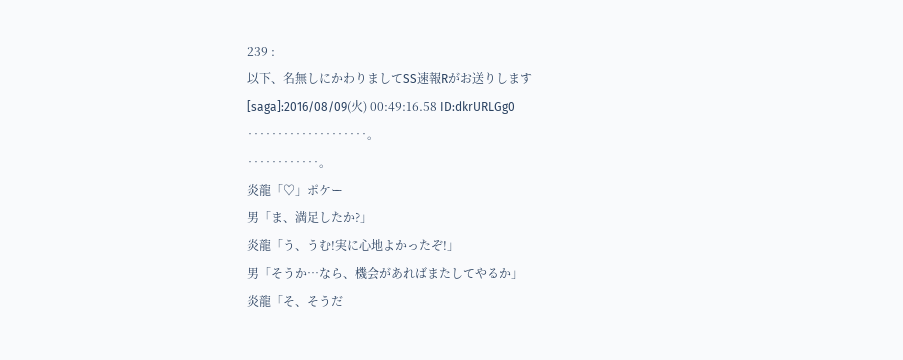239 :
以下、名無しにかわりましてSS速報Rがお送りします
[saga]:2016/08/09(火) 00:49:16.58 ID:dkrURLGg0
‥‥‥‥‥‥‥‥‥‥。
‥‥‥‥‥‥。
炎龍「♡」ポケー
男「ま、満足したか?」
炎龍「う、うむ!実に心地よかったぞ!」
男「そうか…なら、機会があればまたしてやるか」
炎龍「そ、そうだ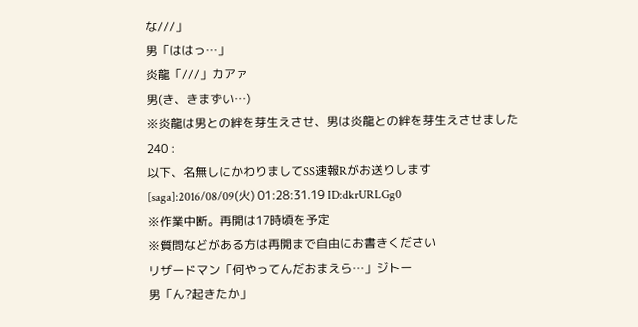な///」
男「ははっ…」
炎龍「///」カアァ
男(き、きまずい…)
※炎龍は男との絆を芽生えさせ、男は炎龍との絆を芽生えさせました
240 :
以下、名無しにかわりましてSS速報Rがお送りします
[saga]:2016/08/09(火) 01:28:31.19 ID:dkrURLGg0
※作業中断。再開は17時頃を予定
※質問などがある方は再開まで自由にお書きください
リザードマン「何やってんだおまえら…」ジトー
男「ん?起きたか」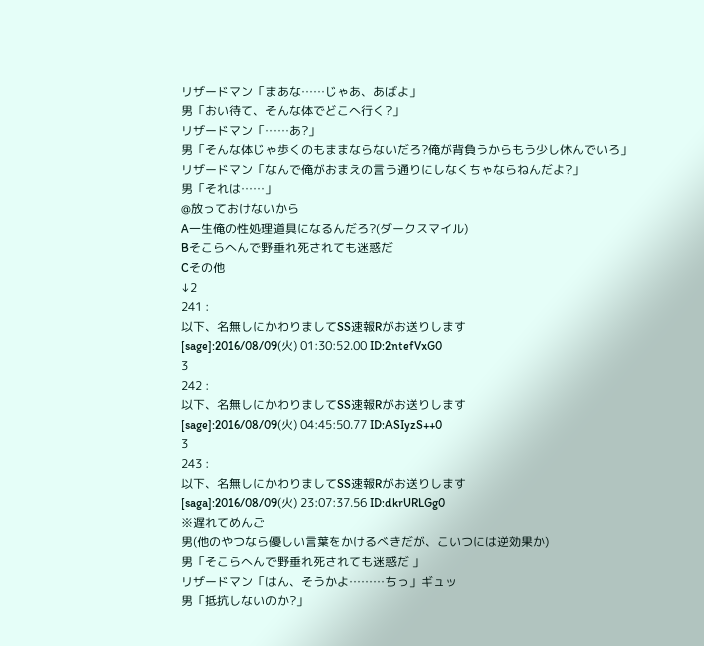リザードマン「まあな……じゃあ、あばよ」
男「おい待て、そんな体でどこへ行く?」
リザードマン「……あ?」
男「そんな体じゃ歩くのもままならないだろ?俺が背負うからもう少し休んでいろ」
リザードマン「なんで俺がおまえの言う通りにしなくちゃならねんだよ?」
男「それは……」
@放っておけないから
A一生俺の性処理道具になるんだろ?(ダークスマイル)
Bそこらへんで野垂れ死されても迷惑だ
Cその他
↓2
241 :
以下、名無しにかわりましてSS速報Rがお送りします
[sage]:2016/08/09(火) 01:30:52.00 ID:2ntefVxG0
3
242 :
以下、名無しにかわりましてSS速報Rがお送りします
[sage]:2016/08/09(火) 04:45:50.77 ID:ASIyzS++0
3
243 :
以下、名無しにかわりましてSS速報Rがお送りします
[saga]:2016/08/09(火) 23:07:37.56 ID:dkrURLGg0
※遅れてめんご
男(他のやつなら優しい言葉をかけるべきだが、こいつには逆効果か)
男「そこらへんで野垂れ死されても迷惑だ 」
リザードマン「はん、そうかよ………ちっ」ギュッ
男「抵抗しないのか?」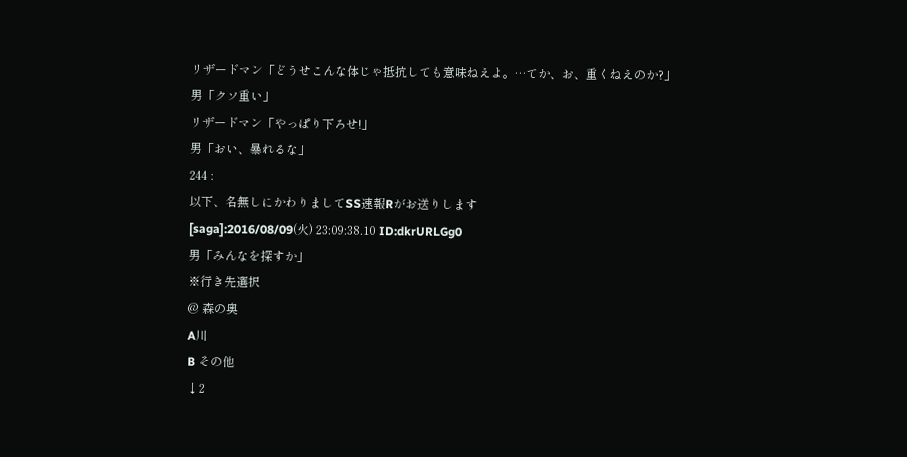リザードマン「どうせこんな体じゃ抵抗しても意味ねえよ。…てか、お、重くねえのか?」
男「クソ重い」
リザードマン「やっぱり下ろせ!」
男「おい、暴れるな」
244 :
以下、名無しにかわりましてSS速報Rがお送りします
[saga]:2016/08/09(火) 23:09:38.10 ID:dkrURLGg0
男「みんなを探すか」
※行き先選択
@ 森の奥
A川
B その他
↓2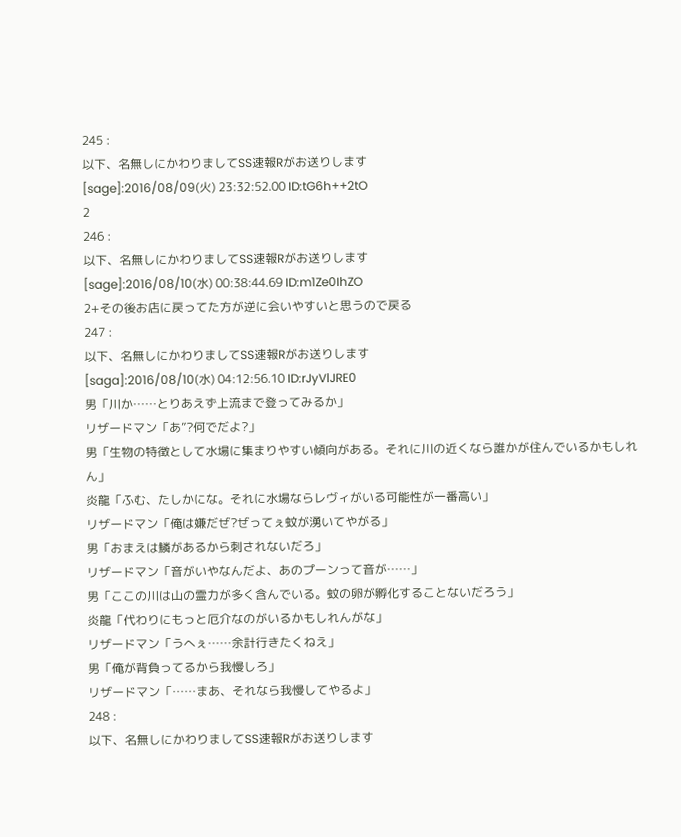245 :
以下、名無しにかわりましてSS速報Rがお送りします
[sage]:2016/08/09(火) 23:32:52.00 ID:tG6h++2tO
2
246 :
以下、名無しにかわりましてSS速報Rがお送りします
[sage]:2016/08/10(水) 00:38:44.69 ID:m1Ze0IhZO
2+その後お店に戻ってた方が逆に会いやすいと思うので戻る
247 :
以下、名無しにかわりましてSS速報Rがお送りします
[saga]:2016/08/10(水) 04:12:56.10 ID:rJyVlJRE0
男「川か……とりあえず上流まで登ってみるか」
リザードマン「あ”?何でだよ?」
男「生物の特徴として水場に集まりやすい傾向がある。それに川の近くなら誰かが住んでいるかもしれん」
炎龍「ふむ、たしかにな。それに水場ならレヴィがいる可能性が一番高い」
リザードマン「俺は嫌だぜ?ぜってぇ蚊が湧いてやがる」
男「おまえは鱗があるから刺されないだろ」
リザードマン「音がいやなんだよ、あのプーンって音が……」
男「ここの川は山の霊力が多く含んでいる。蚊の卵が孵化することないだろう」
炎龍「代わりにもっと厄介なのがいるかもしれんがな」
リザードマン「うへぇ……余計行きたくねえ」
男「俺が背負ってるから我慢しろ」
リザードマン「……まあ、それなら我慢してやるよ」
248 :
以下、名無しにかわりましてSS速報Rがお送りします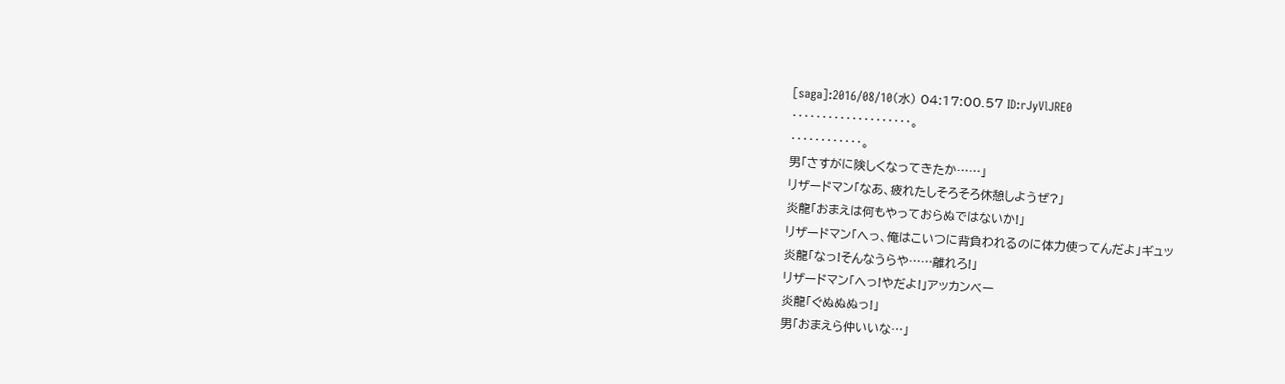[saga]:2016/08/10(水) 04:17:00.57 ID:rJyVlJRE0
‥‥‥‥‥‥‥‥‥‥。
‥‥‥‥‥‥。
男「さすがに険しくなってきたか……」
リザードマン「なあ、疲れたしそろそろ休憩しようぜ?」
炎龍「おまえは何もやっておらぬではないか!」
リザードマン「へっ、俺はこいつに背負われるのに体力使ってんだよ」ギュッ
炎龍「なっ!そんなうらや……離れろ!」
リザードマン「へっ!やだよ!」アッカンベー
炎龍「ぐぬぬぬっ!」
男「おまえら仲いいな…」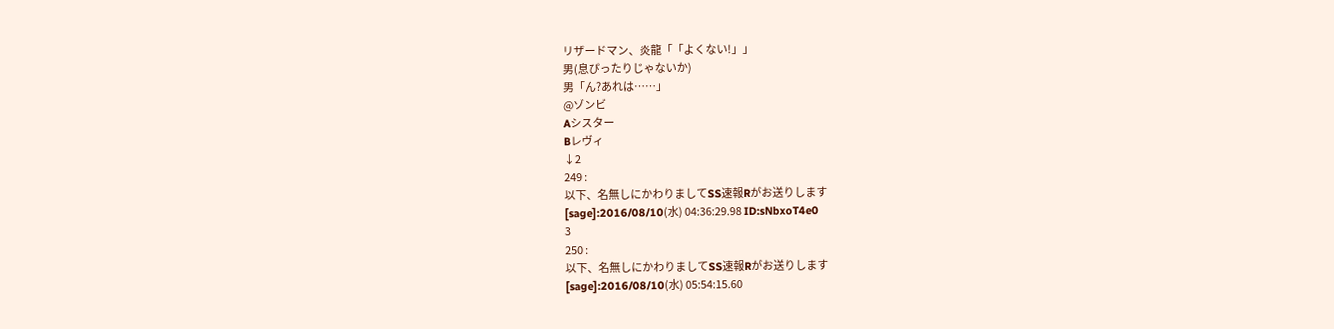リザードマン、炎龍「「よくない!」」
男(息ぴったりじゃないか)
男「ん?あれは……」
@ゾンビ
Aシスター
Bレヴィ
↓2
249 :
以下、名無しにかわりましてSS速報Rがお送りします
[sage]:2016/08/10(水) 04:36:29.98 ID:sNbxoT4e0
3
250 :
以下、名無しにかわりましてSS速報Rがお送りします
[sage]:2016/08/10(水) 05:54:15.60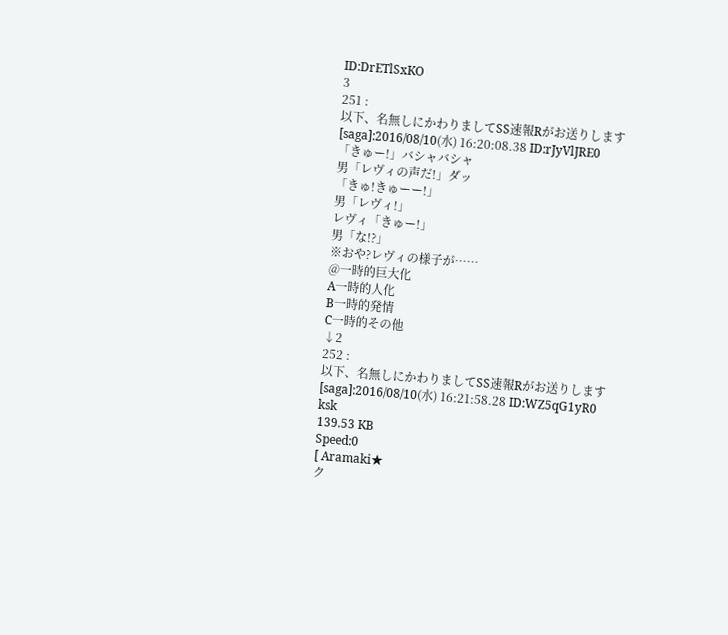ID:DrETlSxKO
3
251 :
以下、名無しにかわりましてSS速報Rがお送りします
[saga]:2016/08/10(水) 16:20:08.38 ID:rJyVlJRE0
「きゅー!」バシャバシャ
男「レヴィの声だ!」ダッ
「きゅ!きゅーー!」
男「レヴィ!」
レヴィ「きゅー!」
男「な!?」
※おや?レヴィの様子が……
@一時的巨大化
A一時的人化
B一時的発情
C一時的その他
↓2
252 :
以下、名無しにかわりましてSS速報Rがお送りします
[saga]:2016/08/10(水) 16:21:58.28 ID:WZ5qG1yR0
ksk
139.53 KB
Speed:0
[ Aramaki★
ク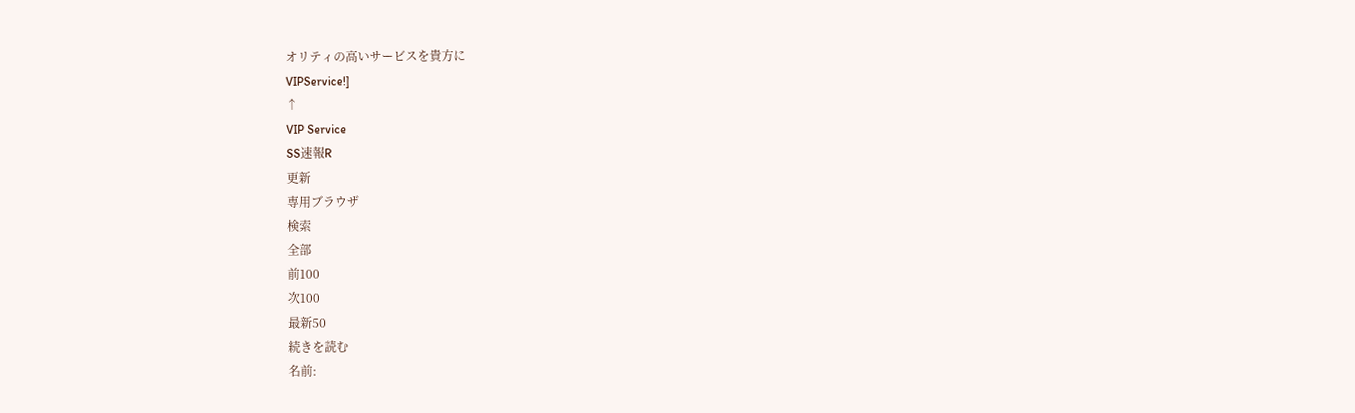オリティの高いサービスを貴方に
VIPService!]
↑
VIP Service
SS速報R
更新
専用ブラウザ
検索
全部
前100
次100
最新50
続きを読む
名前: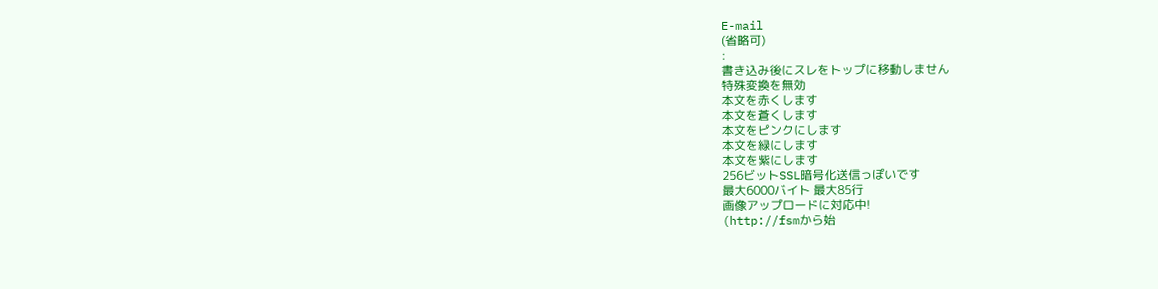E-mail
(省略可)
:
書き込み後にスレをトップに移動しません
特殊変換を無効
本文を赤くします
本文を蒼くします
本文をピンクにします
本文を緑にします
本文を紫にします
256ビットSSL暗号化送信っぽいです
最大6000バイト 最大85行
画像アップロードに対応中!
(http://fsmから始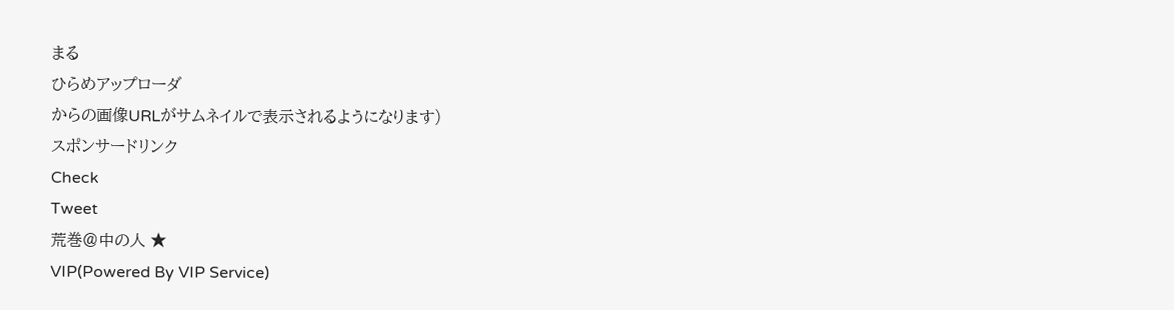まる
ひらめアップローダ
からの画像URLがサムネイルで表示されるようになります)
スポンサードリンク
Check
Tweet
荒巻@中の人 ★
VIP(Powered By VIP Service)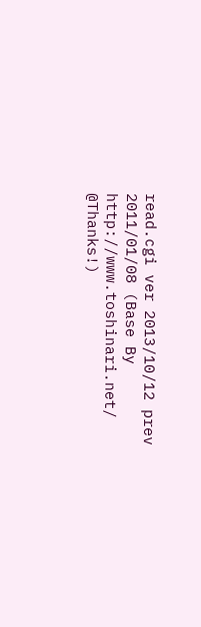read.cgi ver 2013/10/12 prev 2011/01/08 (Base By
http://www.toshinari.net/
@Thanks!)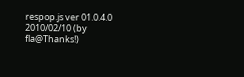respop.js ver 01.0.4.0 2010/02/10 (by fla@Thanks!)